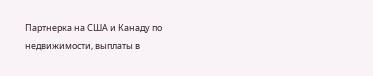Партнерка на США и Канаду по недвижимости, выплаты в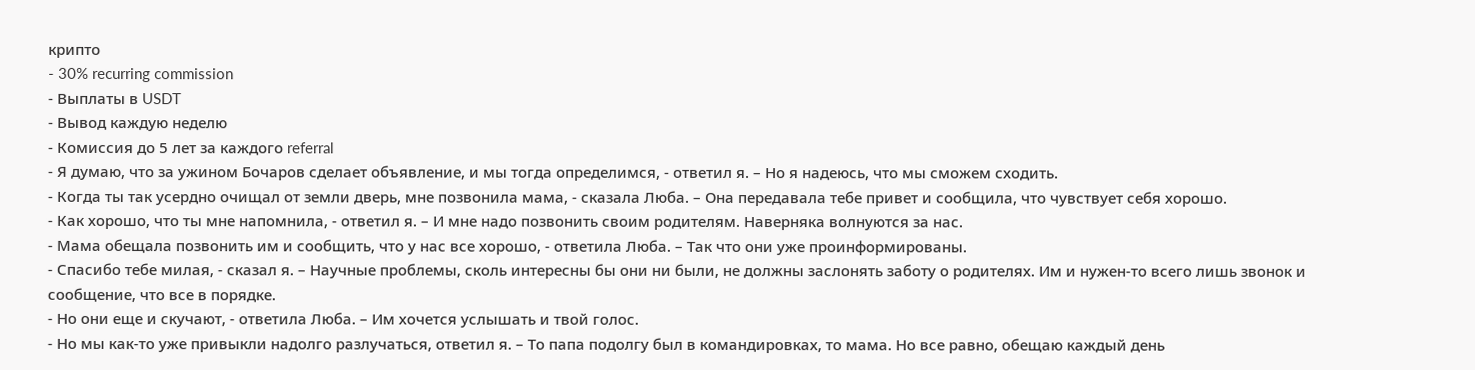крипто
- 30% recurring commission
- Выплаты в USDT
- Вывод каждую неделю
- Комиссия до 5 лет за каждого referral
- Я думаю, что за ужином Бочаров сделает объявление, и мы тогда определимся, - ответил я. – Но я надеюсь, что мы сможем сходить.
- Когда ты так усердно очищал от земли дверь, мне позвонила мама, - сказала Люба. – Она передавала тебе привет и сообщила, что чувствует себя хорошо.
- Как хорошо, что ты мне напомнила, - ответил я. – И мне надо позвонить своим родителям. Наверняка волнуются за нас.
- Мама обещала позвонить им и сообщить, что у нас все хорошо, - ответила Люба. – Так что они уже проинформированы.
- Спасибо тебе милая, - сказал я. – Научные проблемы, сколь интересны бы они ни были, не должны заслонять заботу о родителях. Им и нужен-то всего лишь звонок и сообщение, что все в порядке.
- Но они еще и скучают, - ответила Люба. – Им хочется услышать и твой голос.
- Но мы как-то уже привыкли надолго разлучаться, ответил я. – То папа подолгу был в командировках, то мама. Но все равно, обещаю каждый день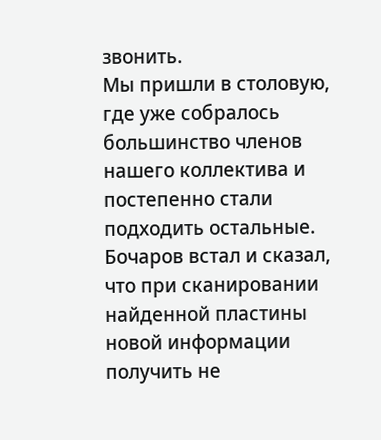звонить.
Мы пришли в столовую, где уже собралось большинство членов нашего коллектива и постепенно стали подходить остальные. Бочаров встал и сказал, что при сканировании найденной пластины новой информации получить не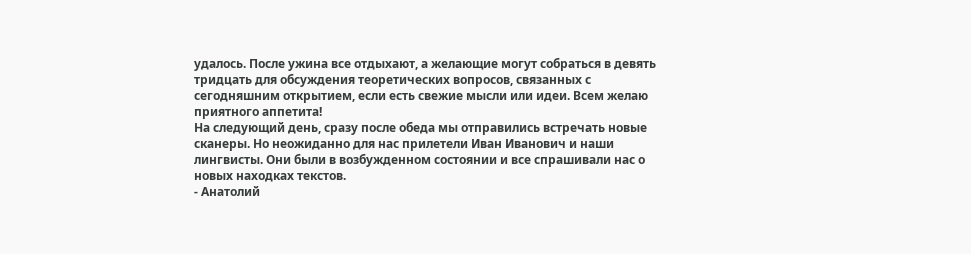удалось. После ужина все отдыхают, а желающие могут собраться в девять тридцать для обсуждения теоретических вопросов, связанных с сегодняшним открытием, если есть свежие мысли или идеи. Всем желаю приятного аппетита!
На следующий день, сразу после обеда мы отправились встречать новые сканеры. Но неожиданно для нас прилетели Иван Иванович и наши лингвисты. Они были в возбужденном состоянии и все спрашивали нас о новых находках текстов.
- Анатолий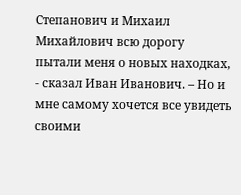Степанович и Михаил Михайлович всю дорогу пытали меня о новых находках, - сказал Иван Иванович. – Но и мне самому хочется все увидеть своими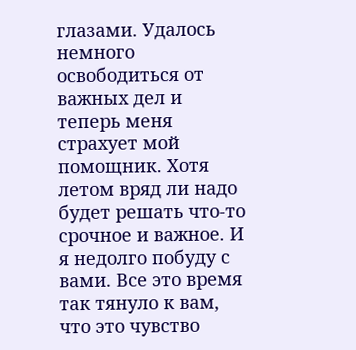глазами. Удалось немного освободиться от важных дел и теперь меня страхует мой помощник. Хотя летом вряд ли надо будет решать что-то срочное и важное. И я недолго побуду с вами. Все это время так тянуло к вам, что это чувство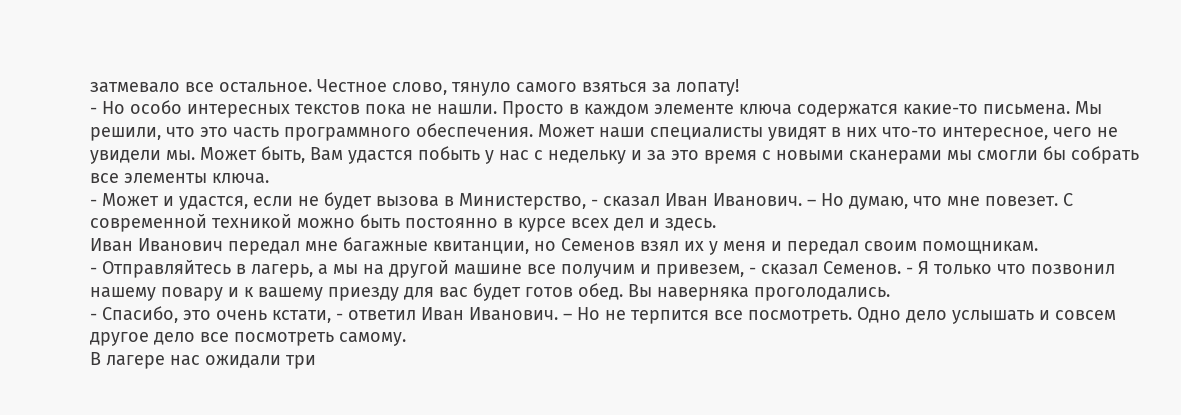затмевало все остальное. Честное слово, тянуло самого взяться за лопату!
- Но особо интересных текстов пока не нашли. Просто в каждом элементе ключа содержатся какие-то письмена. Мы решили, что это часть программного обеспечения. Может наши специалисты увидят в них что-то интересное, чего не увидели мы. Может быть, Вам удастся побыть у нас с недельку и за это время с новыми сканерами мы смогли бы собрать все элементы ключа.
- Может и удастся, если не будет вызова в Министерство, - сказал Иван Иванович. – Но думаю, что мне повезет. С современной техникой можно быть постоянно в курсе всех дел и здесь.
Иван Иванович передал мне багажные квитанции, но Семенов взял их у меня и передал своим помощникам.
- Отправляйтесь в лагерь, а мы на другой машине все получим и привезем, - сказал Семенов. - Я только что позвонил нашему повару и к вашему приезду для вас будет готов обед. Вы наверняка проголодались.
- Спасибо, это очень кстати, - ответил Иван Иванович. – Но не терпится все посмотреть. Одно дело услышать и совсем другое дело все посмотреть самому.
В лагере нас ожидали три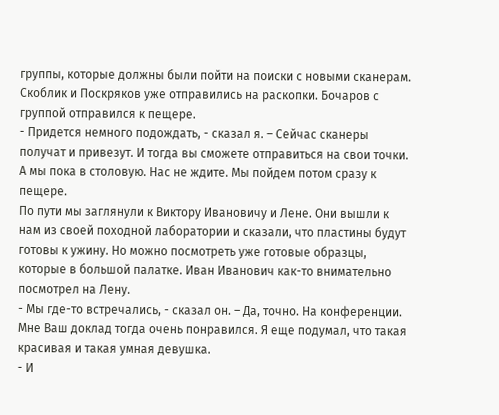группы, которые должны были пойти на поиски с новыми сканерам. Скоблик и Поскряков уже отправились на раскопки. Бочаров с группой отправился к пещере.
- Придется немного подождать, - сказал я. – Сейчас сканеры получат и привезут. И тогда вы сможете отправиться на свои точки. А мы пока в столовую. Нас не ждите. Мы пойдем потом сразу к пещере.
По пути мы заглянули к Виктору Ивановичу и Лене. Они вышли к нам из своей походной лаборатории и сказали, что пластины будут готовы к ужину. Но можно посмотреть уже готовые образцы, которые в большой палатке. Иван Иванович как-то внимательно посмотрел на Лену.
- Мы где-то встречались, - сказал он. – Да, точно. На конференции. Мне Ваш доклад тогда очень понравился. Я еще подумал, что такая красивая и такая умная девушка.
- И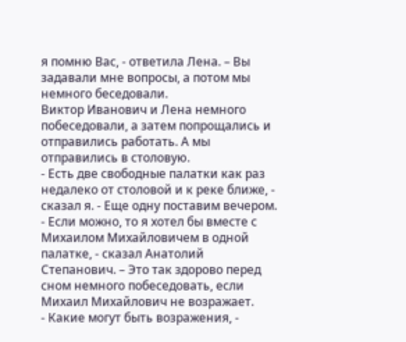я помню Вас, - ответила Лена. – Вы задавали мне вопросы, а потом мы немного беседовали.
Виктор Иванович и Лена немного побеседовали, а затем попрощались и отправились работать. А мы отправились в столовую.
- Есть две свободные палатки как раз недалеко от столовой и к реке ближе, - сказал я. - Еще одну поставим вечером.
- Если можно, то я хотел бы вместе с Михаилом Михайловичем в одной палатке, - сказал Анатолий Степанович. – Это так здорово перед сном немного побеседовать, если Михаил Михайлович не возражает.
- Какие могут быть возражения, -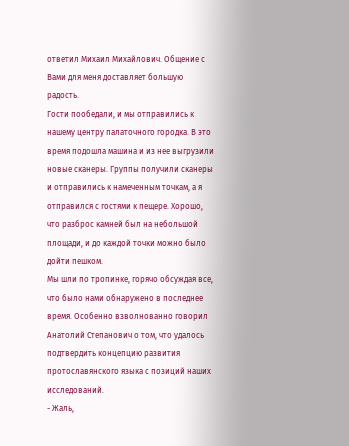ответил Михаил Михайлович. Общение с Вами для меня доставляет большую радость.
Гости пообедали, и мы отправились к нашему центру палаточного городка. В это время подошла машина и из нее выгрузили новые сканеры. Группы получили сканеры и отправились к намеченным точкам, а я отправился с гостями к пещере. Хорошо, что разброс камней был на небольшой площади, и до каждой точки можно было дойти пешком.
Мы шли по тропинке, горячо обсуждая все, что было нами обнаружено в последнее время. Особенно взволнованно говорил Анатолий Степанович о том, что удалось подтвердить концепцию развития протославянского языка с позиций наших исследований.
- Жаль,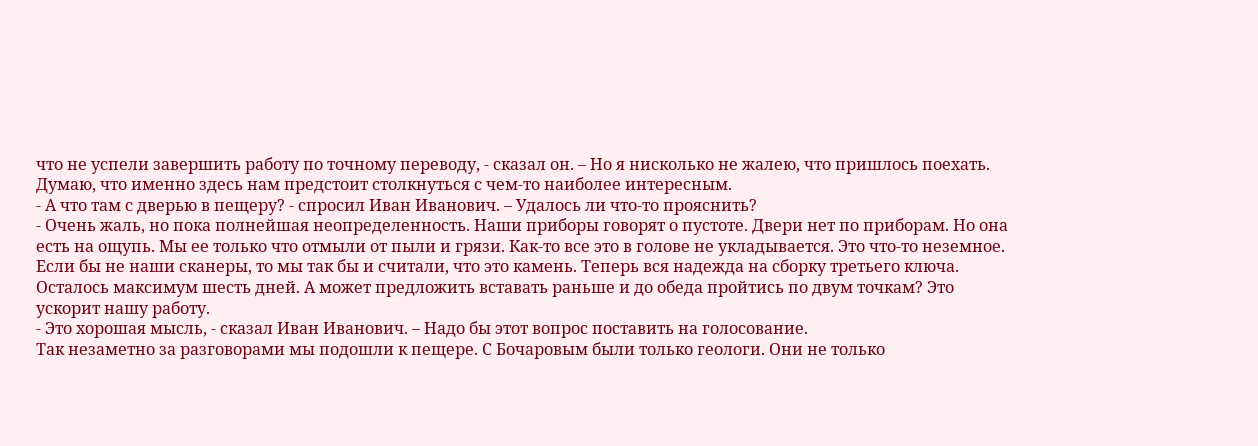что не успели завершить работу по точному переводу, - сказал он. – Но я нисколько не жалею, что пришлось поехать. Думаю, что именно здесь нам предстоит столкнуться с чем-то наиболее интересным.
- А что там с дверью в пещеру? - спросил Иван Иванович. – Удалось ли что-то прояснить?
- Очень жаль, но пока полнейшая неопределенность. Наши приборы говорят о пустоте. Двери нет по приборам. Но она есть на ощупь. Мы ее только что отмыли от пыли и грязи. Как-то все это в голове не укладывается. Это что-то неземное. Если бы не наши сканеры, то мы так бы и считали, что это камень. Теперь вся надежда на сборку третьего ключа. Осталось максимум шесть дней. А может предложить вставать раньше и до обеда пройтись по двум точкам? Это ускорит нашу работу.
- Это хорошая мысль, - сказал Иван Иванович. – Надо бы этот вопрос поставить на голосование.
Так незаметно за разговорами мы подошли к пещере. С Бочаровым были только геологи. Они не только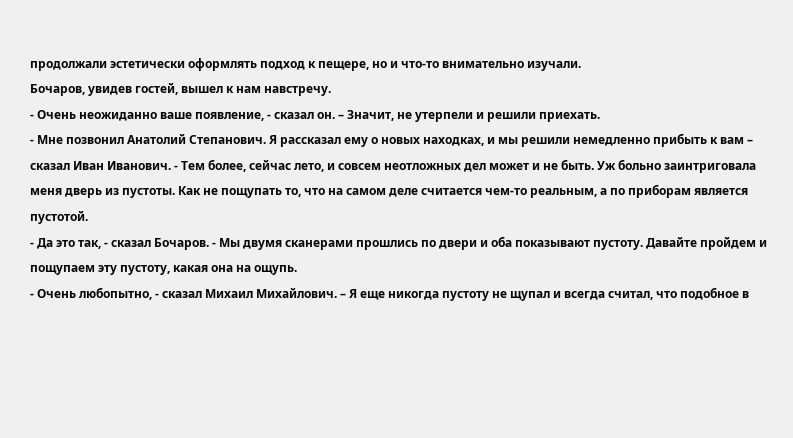продолжали эстетически оформлять подход к пещере, но и что-то внимательно изучали.
Бочаров, увидев гостей, вышел к нам навстречу.
- Очень неожиданно ваше появление, - сказал он. – Значит, не утерпели и решили приехать.
- Мне позвонил Анатолий Степанович. Я рассказал ему о новых находках, и мы решили немедленно прибыть к вам – сказал Иван Иванович. - Тем более, сейчас лето, и совсем неотложных дел может и не быть. Уж больно заинтриговала меня дверь из пустоты. Как не пощупать то, что на самом деле считается чем-то реальным, а по приборам является пустотой.
- Да это так, - сказал Бочаров. - Мы двумя сканерами прошлись по двери и оба показывают пустоту. Давайте пройдем и пощупаем эту пустоту, какая она на ощупь.
- Очень любопытно, - сказал Михаил Михайлович. – Я еще никогда пустоту не щупал и всегда считал, что подобное в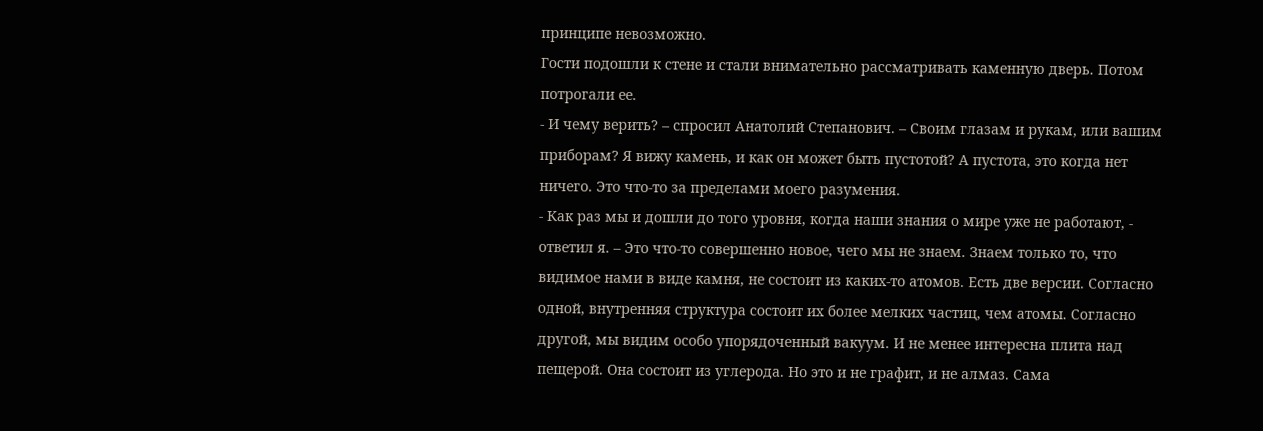принципе невозможно.
Гости подошли к стене и стали внимательно рассматривать каменную дверь. Потом потрогали ее.
- И чему верить? – спросил Анатолий Степанович. – Своим глазам и рукам, или вашим приборам? Я вижу камень, и как он может быть пустотой? А пустота, это когда нет ничего. Это что-то за пределами моего разумения.
- Как раз мы и дошли до того уровня, когда наши знания о мире уже не работают, - ответил я. – Это что-то совершенно новое, чего мы не знаем. Знаем только то, что видимое нами в виде камня, не состоит из каких-то атомов. Есть две версии. Согласно одной, внутренняя структура состоит их более мелких частиц, чем атомы. Согласно другой, мы видим особо упорядоченный вакуум. И не менее интересна плита над пещерой. Она состоит из углерода. Но это и не графит, и не алмаз. Сама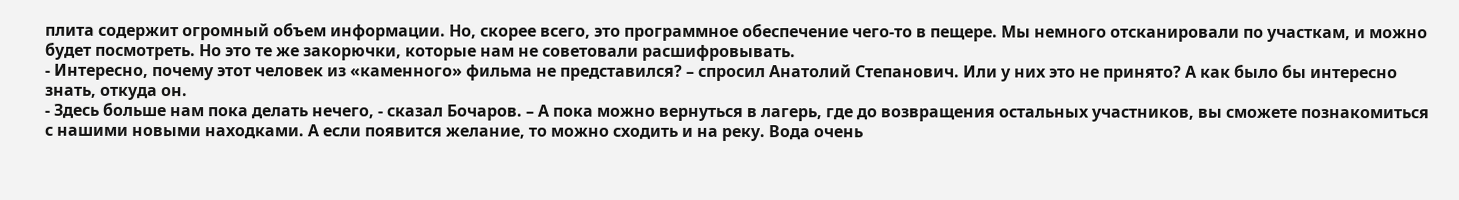плита содержит огромный объем информации. Но, скорее всего, это программное обеспечение чего-то в пещере. Мы немного отсканировали по участкам, и можно будет посмотреть. Но это те же закорючки, которые нам не советовали расшифровывать.
- Интересно, почему этот человек из «каменного» фильма не представился? – спросил Анатолий Степанович. Или у них это не принято? А как было бы интересно знать, откуда он.
- Здесь больше нам пока делать нечего, - сказал Бочаров. – А пока можно вернуться в лагерь, где до возвращения остальных участников, вы сможете познакомиться с нашими новыми находками. А если появится желание, то можно сходить и на реку. Вода очень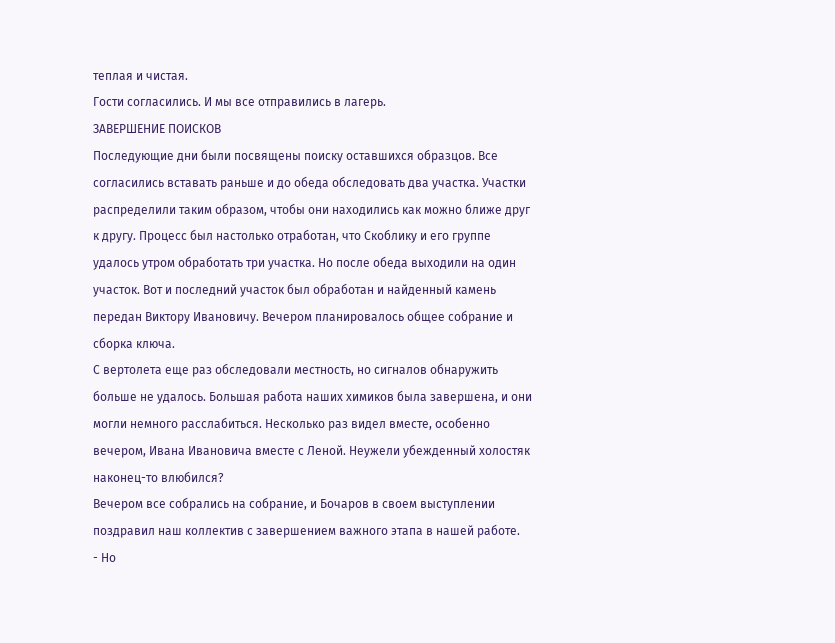теплая и чистая.
Гости согласились. И мы все отправились в лагерь.
ЗАВЕРШЕНИЕ ПОИСКОВ
Последующие дни были посвящены поиску оставшихся образцов. Все согласились вставать раньше и до обеда обследовать два участка. Участки распределили таким образом, чтобы они находились как можно ближе друг к другу. Процесс был настолько отработан, что Скоблику и его группе удалось утром обработать три участка. Но после обеда выходили на один участок. Вот и последний участок был обработан и найденный камень передан Виктору Ивановичу. Вечером планировалось общее собрание и сборка ключа.
С вертолета еще раз обследовали местность, но сигналов обнаружить больше не удалось. Большая работа наших химиков была завершена, и они могли немного расслабиться. Несколько раз видел вместе, особенно вечером, Ивана Ивановича вместе с Леной. Неужели убежденный холостяк наконец-то влюбился?
Вечером все собрались на собрание, и Бочаров в своем выступлении поздравил наш коллектив с завершением важного этапа в нашей работе.
- Но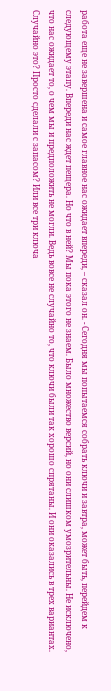работа еще не завершена и самое главное нас ожидает впереди, – сказал он. - Сегодня мы попытаемся собрать ключи и завтра, может быть, перейдем к следующему этапу. Впереди нас ждет пещера. Но что в ней? Мы пока этого не знаем. Было множество версий, но они слишком умозрительны. Не исключено, что нас ожидает то, о чем мы и предположить не могли. Ведь вовсе не случайно то, что ключи были так хорошо спрятаны. И они оказались в трех вариантах. Случайно это? Просто сделали с запасом? Или все три ключа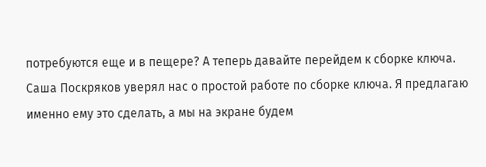потребуются еще и в пещере? А теперь давайте перейдем к сборке ключа. Саша Поскряков уверял нас о простой работе по сборке ключа. Я предлагаю именно ему это сделать, а мы на экране будем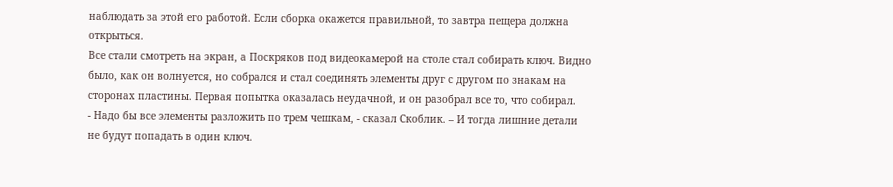наблюдать за этой его работой. Если сборка окажется правильной, то завтра пещера должна открыться.
Все стали смотреть на экран, а Поскряков под видеокамерой на столе стал собирать ключ. Видно было, как он волнуется, но собрался и стал соединять элементы друг с другом по знакам на сторонах пластины. Первая попытка оказалась неудачной, и он разобрал все то, что собирал.
- Надо бы все элементы разложить по трем чешкам, - сказал Скоблик. – И тогда лишние детали не будут попадать в один ключ.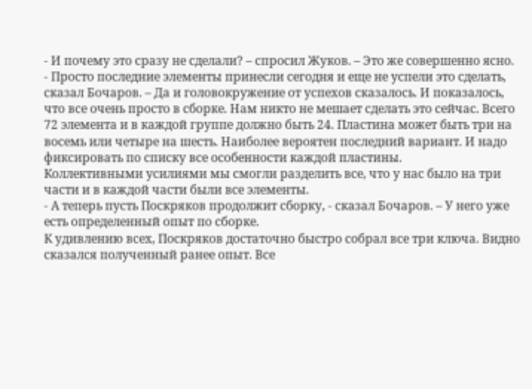- И почему это сразу не сделали? – спросил Жуков. – Это же совершенно ясно.
- Просто последние элементы принесли сегодня и еще не успели это сделать, сказал Бочаров. – Да и головокружение от успехов сказалось. И показалось, что все очень просто в сборке. Нам никто не мешает сделать это сейчас. Всего 72 элемента и в каждой группе должно быть 24. Пластина может быть три на восемь или четыре на шесть. Наиболее вероятен последний вариант. И надо фиксировать по списку все особенности каждой пластины.
Коллективными усилиями мы смогли разделить все, что у нас было на три части и в каждой части были все элементы.
- А теперь пусть Поскряков продолжит сборку, - сказал Бочаров. – У него уже есть определенный опыт по сборке.
К удивлению всех, Поскряков достаточно быстро собрал все три ключа. Видно сказался полученный ранее опыт. Все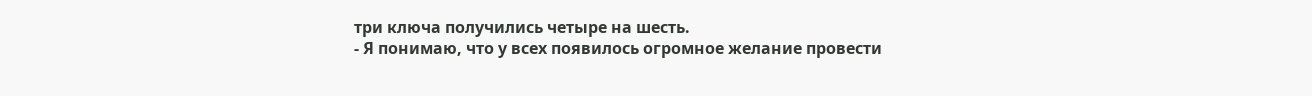три ключа получились четыре на шесть.
- Я понимаю, что у всех появилось огромное желание провести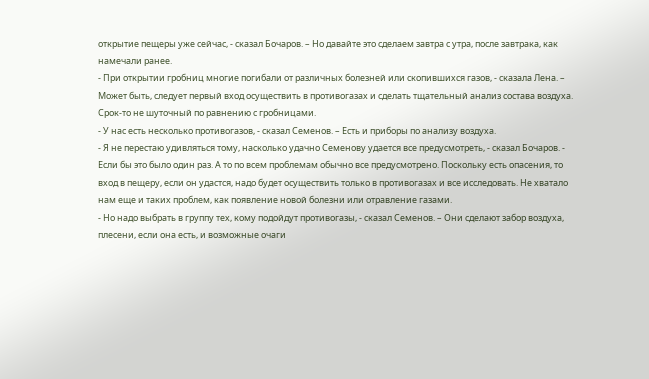открытие пещеры уже сейчас, - сказал Бочаров. – Но давайте это сделаем завтра с утра, после завтрака, как намечали ранее.
- При открытии гробниц многие погибали от различных болезней или скопившихся газов, - сказала Лена. – Может быть, следует первый вход осуществить в противогазах и сделать тщательный анализ состава воздуха. Срок-то не шуточный по равнению с гробницами.
- У нас есть несколько противогазов, - сказал Семенов. – Есть и приборы по анализу воздуха.
- Я не перестаю удивляться тому, насколько удачно Семенову удается все предусмотреть, - сказал Бочаров. - Если бы это было один раз. А то по всем проблемам обычно все предусмотрено. Поскольку есть опасения, то вход в пещеру, если он удастся, надо будет осуществить только в противогазах и все исследовать. Не хватало нам еще и таких проблем, как появление новой болезни или отравление газами.
- Но надо выбрать в группу тех, кому подойдут противогазы, - сказал Семенов. – Они сделают забор воздуха, плесени, если она есть, и возможные очаги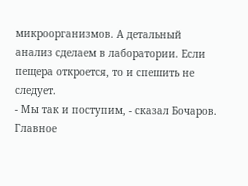микроорганизмов. А детальный анализ сделаем в лаборатории. Если пещера откроется, то и спешить не следует.
- Мы так и поступим, - сказал Бочаров. Главное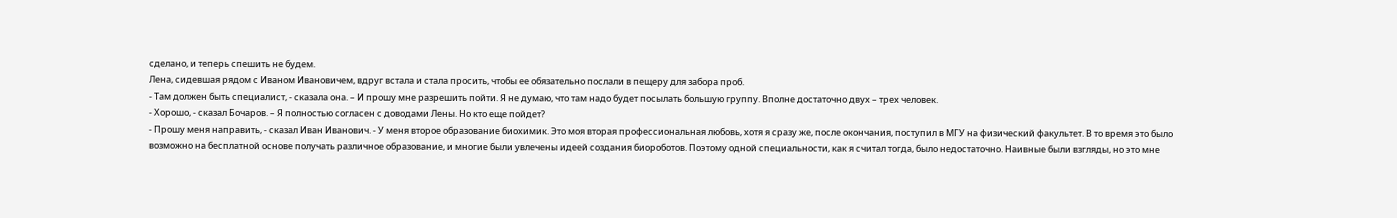сделано, и теперь спешить не будем.
Лена, сидевшая рядом с Иваном Ивановичем, вдруг встала и стала просить, чтобы ее обязательно послали в пещеру для забора проб.
- Там должен быть специалист, - сказала она. – И прошу мне разрешить пойти. Я не думаю, что там надо будет посылать большую группу. Вполне достаточно двух – трех человек.
- Хорошо, - сказал Бочаров. – Я полностью согласен с доводами Лены. Но кто еще пойдет?
- Прошу меня направить, - сказал Иван Иванович. - У меня второе образование биохимик. Это моя вторая профессиональная любовь, хотя я сразу же, после окончания, поступил в МГУ на физический факультет. В то время это было возможно на бесплатной основе получать различное образование, и многие были увлечены идеей создания биороботов. Поэтому одной специальности, как я считал тогда, было недостаточно. Наивные были взгляды, но это мне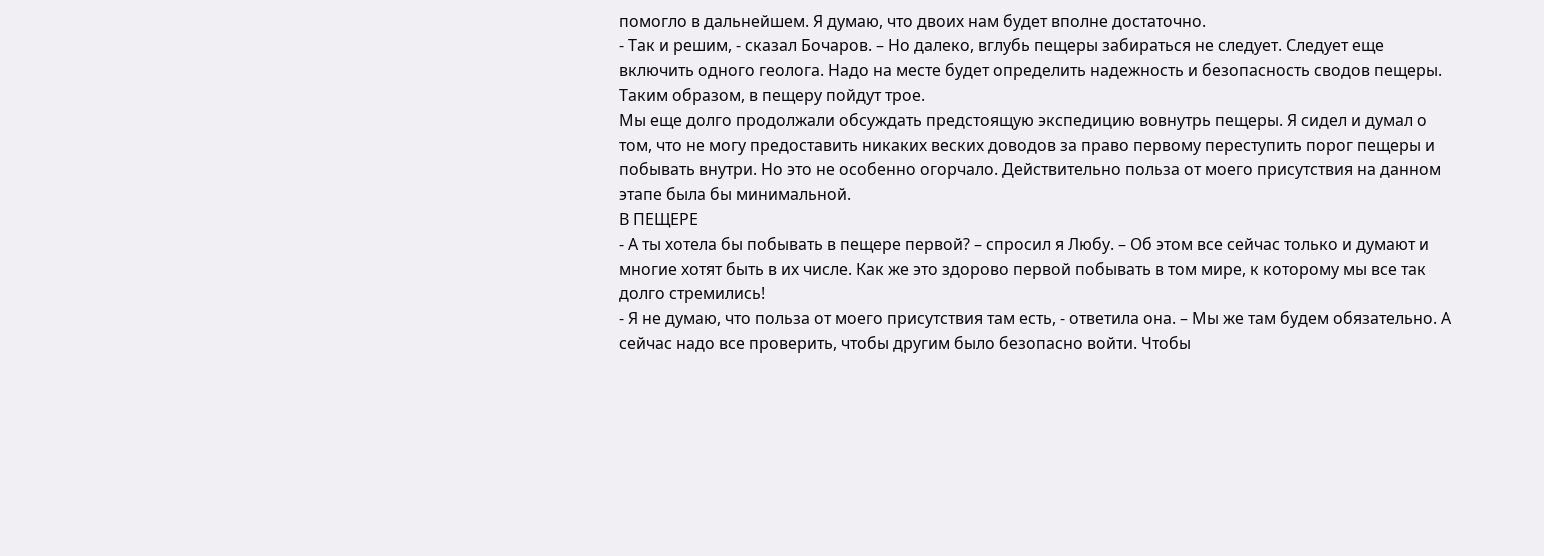помогло в дальнейшем. Я думаю, что двоих нам будет вполне достаточно.
- Так и решим, - сказал Бочаров. – Но далеко, вглубь пещеры забираться не следует. Следует еще включить одного геолога. Надо на месте будет определить надежность и безопасность сводов пещеры. Таким образом, в пещеру пойдут трое.
Мы еще долго продолжали обсуждать предстоящую экспедицию вовнутрь пещеры. Я сидел и думал о том, что не могу предоставить никаких веских доводов за право первому переступить порог пещеры и побывать внутри. Но это не особенно огорчало. Действительно польза от моего присутствия на данном этапе была бы минимальной.
В ПЕЩЕРЕ
- А ты хотела бы побывать в пещере первой? – спросил я Любу. – Об этом все сейчас только и думают и многие хотят быть в их числе. Как же это здорово первой побывать в том мире, к которому мы все так долго стремились!
- Я не думаю, что польза от моего присутствия там есть, - ответила она. – Мы же там будем обязательно. А сейчас надо все проверить, чтобы другим было безопасно войти. Чтобы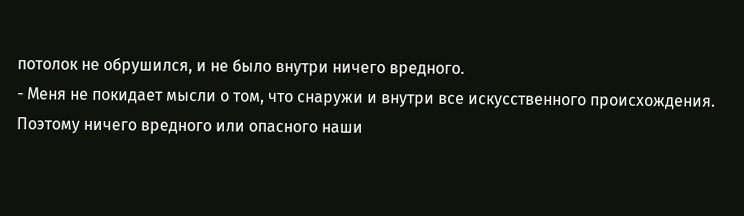потолок не обрушился, и не было внутри ничего вредного.
- Меня не покидает мысли о том, что снаружи и внутри все искусственного происхождения. Поэтому ничего вредного или опасного наши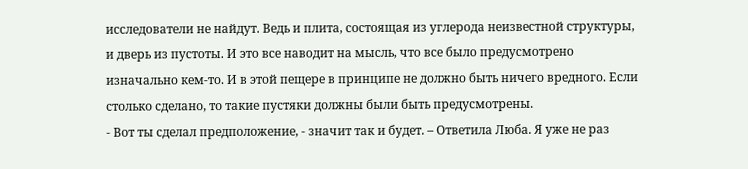исследователи не найдут. Ведь и плита, состоящая из углерода неизвестной структуры, и дверь из пустоты. И это все наводит на мысль, что все было предусмотрено изначально кем-то. И в этой пещере в принципе не должно быть ничего вредного. Если столько сделано, то такие пустяки должны были быть предусмотрены.
- Вот ты сделал предположение, - значит так и будет. – Ответила Люба. Я уже не раз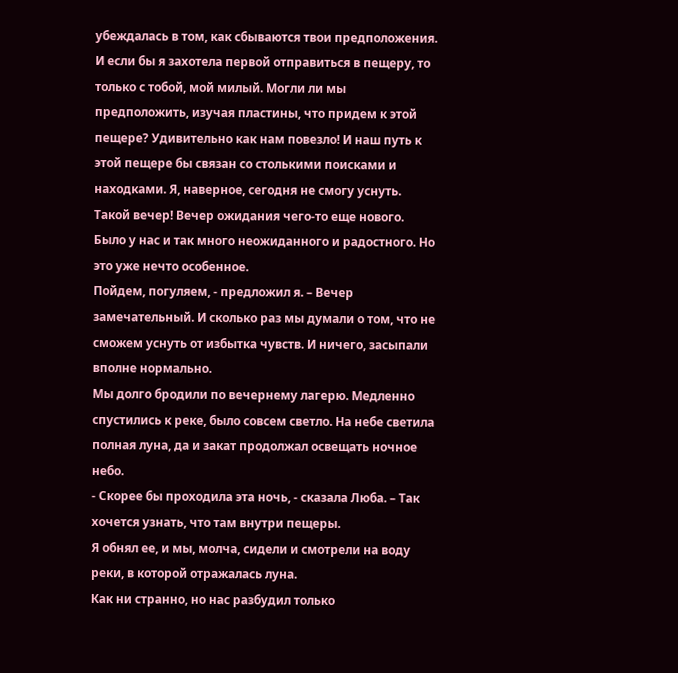убеждалась в том, как сбываются твои предположения. И если бы я захотела первой отправиться в пещеру, то только с тобой, мой милый. Могли ли мы предположить, изучая пластины, что придем к этой пещере? Удивительно как нам повезло! И наш путь к этой пещере бы связан со столькими поисками и находками. Я, наверное, сегодня не смогу уснуть. Такой вечер! Вечер ожидания чего-то еще нового. Было у нас и так много неожиданного и радостного. Но это уже нечто особенное.
Пойдем, погуляем, - предложил я. – Вечер замечательный. И сколько раз мы думали о том, что не сможем уснуть от избытка чувств. И ничего, засыпали вполне нормально.
Мы долго бродили по вечернему лагерю. Медленно спустились к реке, было совсем светло. На небе светила полная луна, да и закат продолжал освещать ночное небо.
- Скорее бы проходила эта ночь, - сказала Люба. – Так хочется узнать, что там внутри пещеры.
Я обнял ее, и мы, молча, сидели и смотрели на воду реки, в которой отражалась луна.
Как ни странно, но нас разбудил только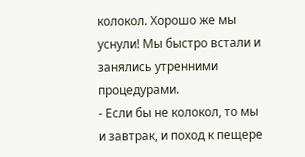колокол. Хорошо же мы уснули! Мы быстро встали и занялись утренними процедурами.
- Если бы не колокол, то мы и завтрак, и поход к пещере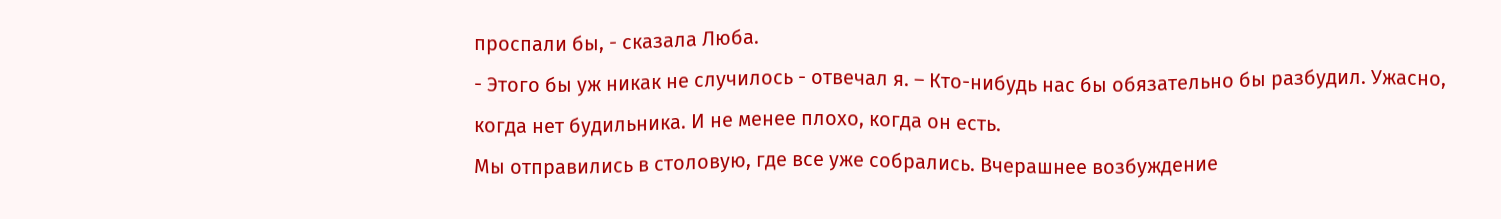проспали бы, - сказала Люба.
- Этого бы уж никак не случилось - отвечал я. – Кто-нибудь нас бы обязательно бы разбудил. Ужасно, когда нет будильника. И не менее плохо, когда он есть.
Мы отправились в столовую, где все уже собрались. Вчерашнее возбуждение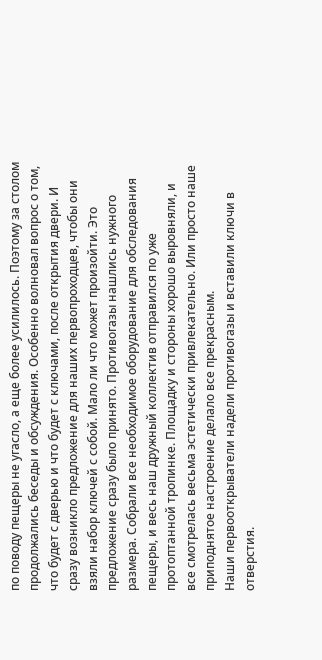по поводу пещеры не угасло, а еще более усилилось. Поэтому за столом продолжались беседы и обсуждения. Особенно волновал вопрос о том, что будет с дверью и что будет с ключами, после открытия двери. И сразу возникло предложение для наших первопроходцев, чтобы они взяли набор ключей с собой. Мало ли что может произойти. Это предложение сразу было принято. Противогазы нашлись нужного размера. Собрали все необходимое оборудование для обследования пещеры, и весь наш дружный коллектив отправился по уже протоптанной тропинке. Площадку и стороны хорошо выровняли, и все смотрелась весьма эстетически привлекательно. Или просто наше приподнятое настроение делало все прекрасным.
Наши первооткрыватели надели противогазы и вставили ключи в отверстия.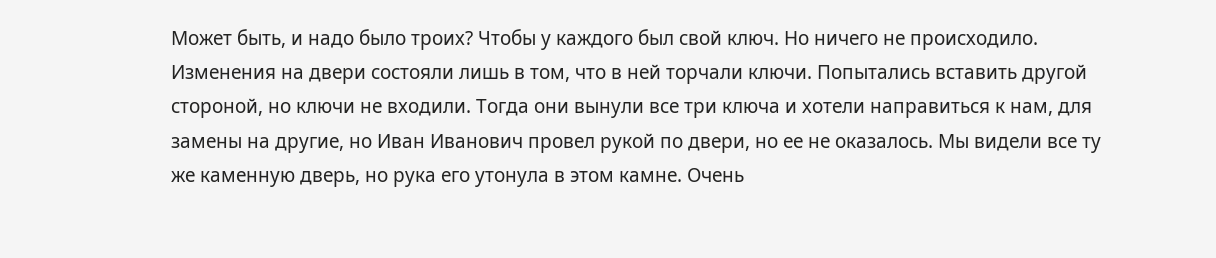Может быть, и надо было троих? Чтобы у каждого был свой ключ. Но ничего не происходило. Изменения на двери состояли лишь в том, что в ней торчали ключи. Попытались вставить другой стороной, но ключи не входили. Тогда они вынули все три ключа и хотели направиться к нам, для замены на другие, но Иван Иванович провел рукой по двери, но ее не оказалось. Мы видели все ту же каменную дверь, но рука его утонула в этом камне. Очень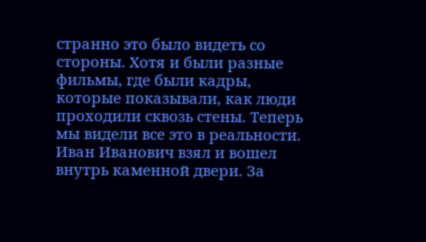странно это было видеть со стороны. Хотя и были разные фильмы, где были кадры, которые показывали, как люди проходили сквозь стены. Теперь мы видели все это в реальности. Иван Иванович взял и вошел внутрь каменной двери. За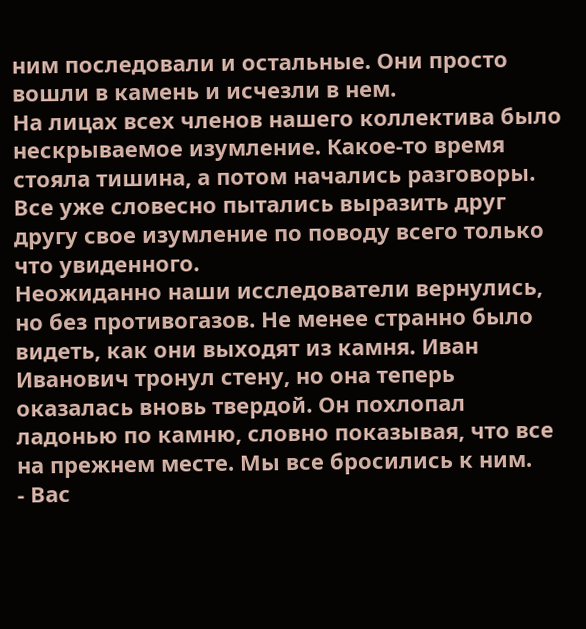ним последовали и остальные. Они просто вошли в камень и исчезли в нем.
На лицах всех членов нашего коллектива было нескрываемое изумление. Какое-то время стояла тишина, а потом начались разговоры. Все уже словесно пытались выразить друг другу свое изумление по поводу всего только что увиденного.
Неожиданно наши исследователи вернулись, но без противогазов. Не менее странно было видеть, как они выходят из камня. Иван Иванович тронул стену, но она теперь оказалась вновь твердой. Он похлопал ладонью по камню, словно показывая, что все на прежнем месте. Мы все бросились к ним.
- Вас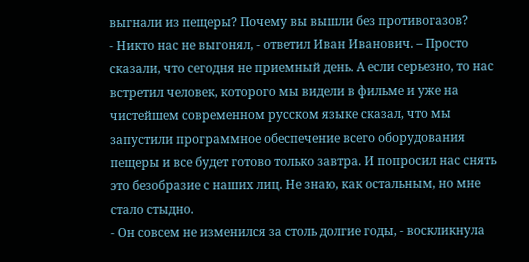выгнали из пещеры? Почему вы вышли без противогазов?
- Никто нас не выгонял, - ответил Иван Иванович. – Просто сказали, что сегодня не приемный день. А если серьезно, то нас встретил человек, которого мы видели в фильме и уже на чистейшем современном русском языке сказал, что мы запустили программное обеспечение всего оборудования пещеры и все будет готово только завтра. И попросил нас снять это безобразие с наших лиц. Не знаю, как остальным, но мне стало стыдно.
- Он совсем не изменился за столь долгие годы, - воскликнула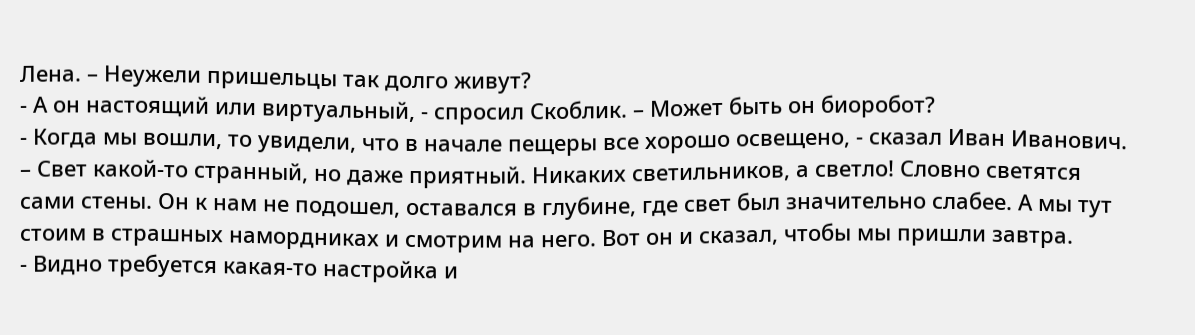Лена. – Неужели пришельцы так долго живут?
- А он настоящий или виртуальный, - спросил Скоблик. – Может быть он биоробот?
- Когда мы вошли, то увидели, что в начале пещеры все хорошо освещено, - сказал Иван Иванович. – Свет какой-то странный, но даже приятный. Никаких светильников, а светло! Словно светятся сами стены. Он к нам не подошел, оставался в глубине, где свет был значительно слабее. А мы тут стоим в страшных намордниках и смотрим на него. Вот он и сказал, чтобы мы пришли завтра.
- Видно требуется какая-то настройка и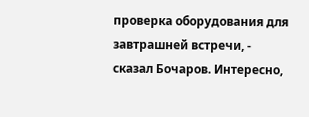проверка оборудования для завтрашней встречи, - сказал Бочаров. Интересно,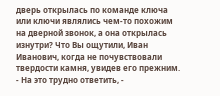дверь открылась по команде ключа или ключи являлись чем-то похожим на дверной звонок, а она открылась изнутри? Что Вы ощутили, Иван Иванович, когда не почувствовали твердости камня, увидев его прежним.
- На это трудно ответить, -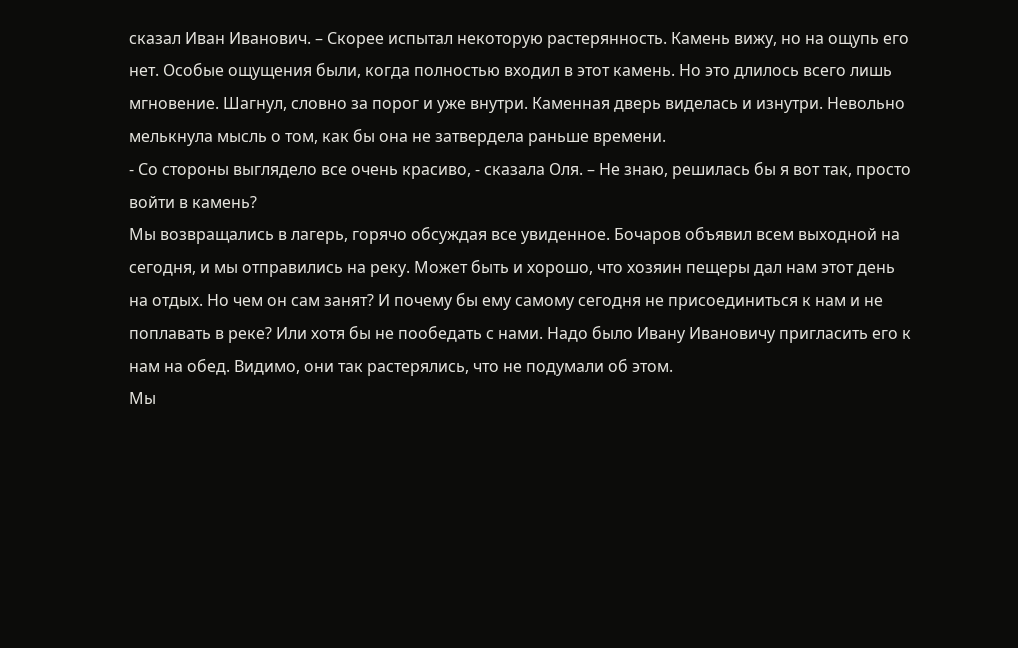сказал Иван Иванович. – Скорее испытал некоторую растерянность. Камень вижу, но на ощупь его нет. Особые ощущения были, когда полностью входил в этот камень. Но это длилось всего лишь мгновение. Шагнул, словно за порог и уже внутри. Каменная дверь виделась и изнутри. Невольно мелькнула мысль о том, как бы она не затвердела раньше времени.
- Со стороны выглядело все очень красиво, - сказала Оля. – Не знаю, решилась бы я вот так, просто войти в камень?
Мы возвращались в лагерь, горячо обсуждая все увиденное. Бочаров объявил всем выходной на сегодня, и мы отправились на реку. Может быть и хорошо, что хозяин пещеры дал нам этот день на отдых. Но чем он сам занят? И почему бы ему самому сегодня не присоединиться к нам и не поплавать в реке? Или хотя бы не пообедать с нами. Надо было Ивану Ивановичу пригласить его к нам на обед. Видимо, они так растерялись, что не подумали об этом.
Мы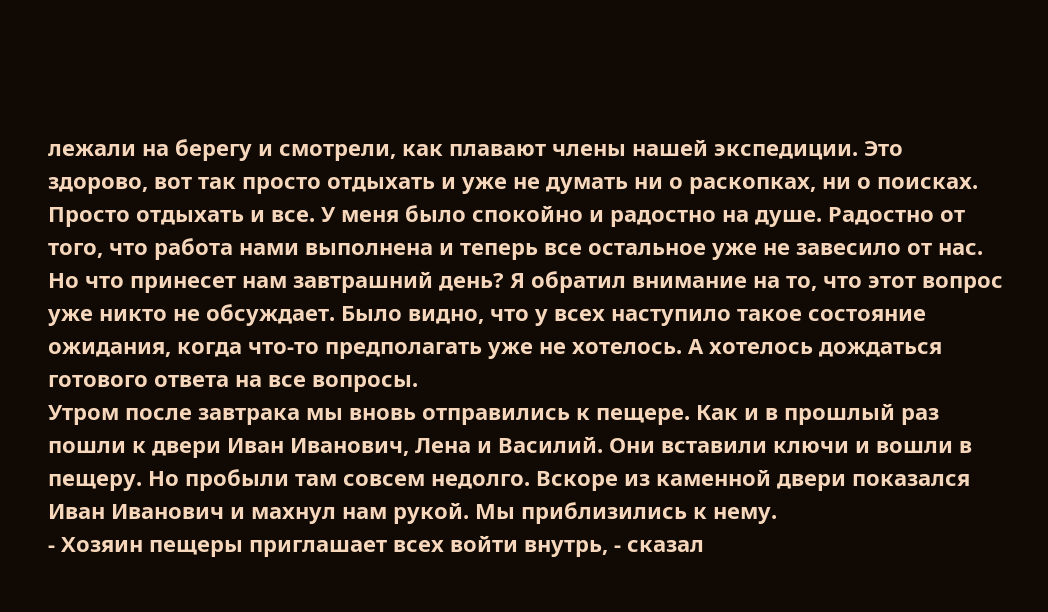лежали на берегу и смотрели, как плавают члены нашей экспедиции. Это здорово, вот так просто отдыхать и уже не думать ни о раскопках, ни о поисках. Просто отдыхать и все. У меня было спокойно и радостно на душе. Радостно от того, что работа нами выполнена и теперь все остальное уже не завесило от нас. Но что принесет нам завтрашний день? Я обратил внимание на то, что этот вопрос уже никто не обсуждает. Было видно, что у всех наступило такое состояние ожидания, когда что-то предполагать уже не хотелось. А хотелось дождаться готового ответа на все вопросы.
Утром после завтрака мы вновь отправились к пещере. Как и в прошлый раз пошли к двери Иван Иванович, Лена и Василий. Они вставили ключи и вошли в пещеру. Но пробыли там совсем недолго. Вскоре из каменной двери показался Иван Иванович и махнул нам рукой. Мы приблизились к нему.
- Хозяин пещеры приглашает всех войти внутрь, - сказал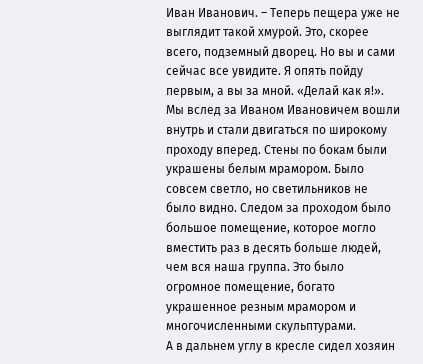Иван Иванович. – Теперь пещера уже не выглядит такой хмурой. Это, скорее всего, подземный дворец. Но вы и сами сейчас все увидите. Я опять пойду первым, а вы за мной. «Делай как я!».
Мы вслед за Иваном Ивановичем вошли внутрь и стали двигаться по широкому проходу вперед. Стены по бокам были украшены белым мрамором. Было совсем светло, но светильников не было видно. Следом за проходом было большое помещение, которое могло вместить раз в десять больше людей, чем вся наша группа. Это было огромное помещение, богато украшенное резным мрамором и многочисленными скульптурами.
А в дальнем углу в кресле сидел хозяин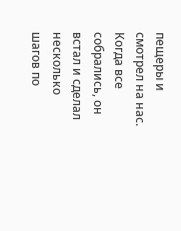пещеры и смотрел на нас. Когда все собрались, он встал и сделал несколько шагов по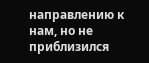направлению к нам, но не приблизился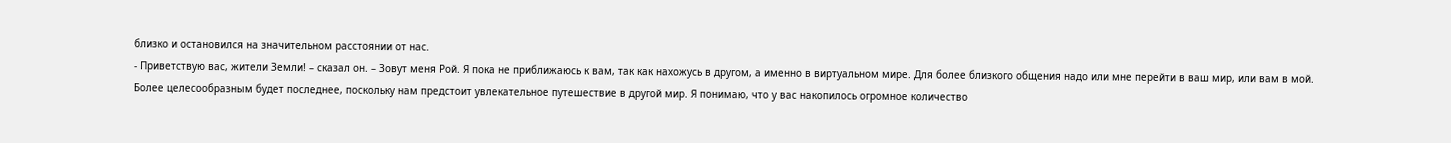близко и остановился на значительном расстоянии от нас.
- Приветствую вас, жители Земли! – сказал он. – Зовут меня Рой. Я пока не приближаюсь к вам, так как нахожусь в другом, а именно в виртуальном мире. Для более близкого общения надо или мне перейти в ваш мир, или вам в мой. Более целесообразным будет последнее, поскольку нам предстоит увлекательное путешествие в другой мир. Я понимаю, что у вас накопилось огромное количество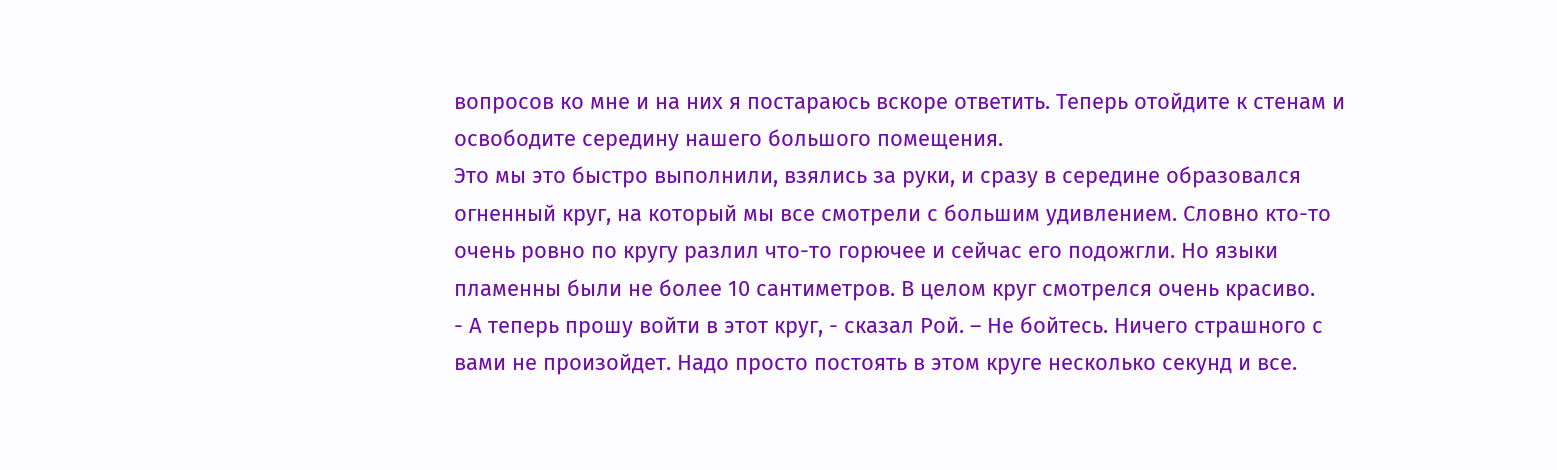вопросов ко мне и на них я постараюсь вскоре ответить. Теперь отойдите к стенам и освободите середину нашего большого помещения.
Это мы это быстро выполнили, взялись за руки, и сразу в середине образовался огненный круг, на который мы все смотрели с большим удивлением. Словно кто-то очень ровно по кругу разлил что-то горючее и сейчас его подожгли. Но языки пламенны были не более 10 сантиметров. В целом круг смотрелся очень красиво.
- А теперь прошу войти в этот круг, - сказал Рой. – Не бойтесь. Ничего страшного с вами не произойдет. Надо просто постоять в этом круге несколько секунд и все.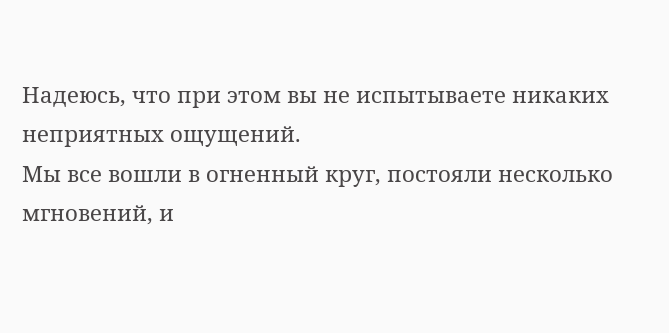Надеюсь, что при этом вы не испытываете никаких неприятных ощущений.
Мы все вошли в огненный круг, постояли несколько мгновений, и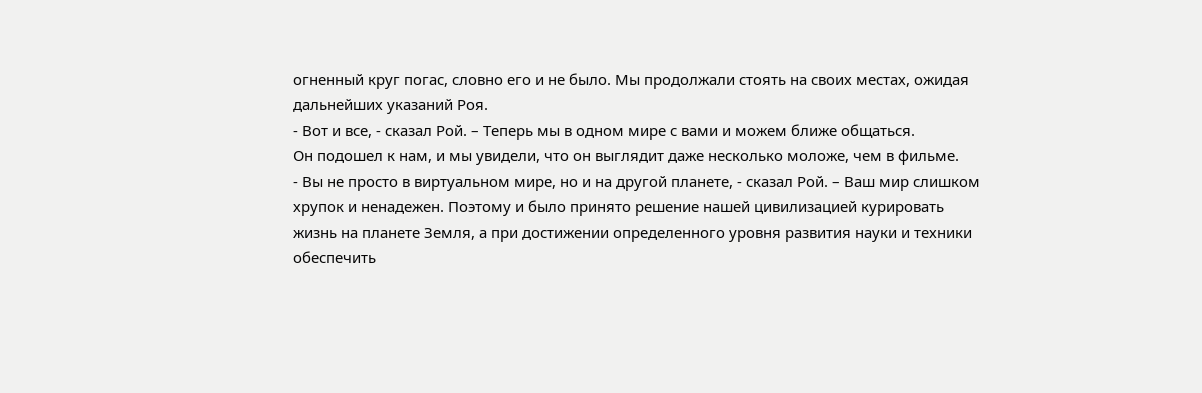огненный круг погас, словно его и не было. Мы продолжали стоять на своих местах, ожидая дальнейших указаний Роя.
- Вот и все, - сказал Рой. – Теперь мы в одном мире с вами и можем ближе общаться.
Он подошел к нам, и мы увидели, что он выглядит даже несколько моложе, чем в фильме.
- Вы не просто в виртуальном мире, но и на другой планете, - сказал Рой. – Ваш мир слишком хрупок и ненадежен. Поэтому и было принято решение нашей цивилизацией курировать жизнь на планете Земля, а при достижении определенного уровня развития науки и техники обеспечить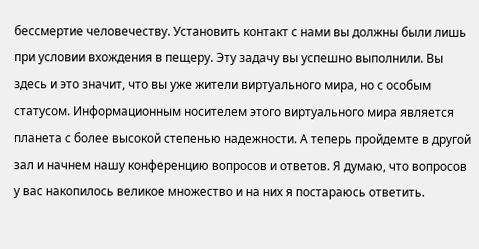бессмертие человечеству. Установить контакт с нами вы должны были лишь при условии вхождения в пещеру. Эту задачу вы успешно выполнили. Вы здесь и это значит, что вы уже жители виртуального мира, но с особым статусом. Информационным носителем этого виртуального мира является планета с более высокой степенью надежности. А теперь пройдемте в другой зал и начнем нашу конференцию вопросов и ответов. Я думаю, что вопросов у вас накопилось великое множество и на них я постараюсь ответить.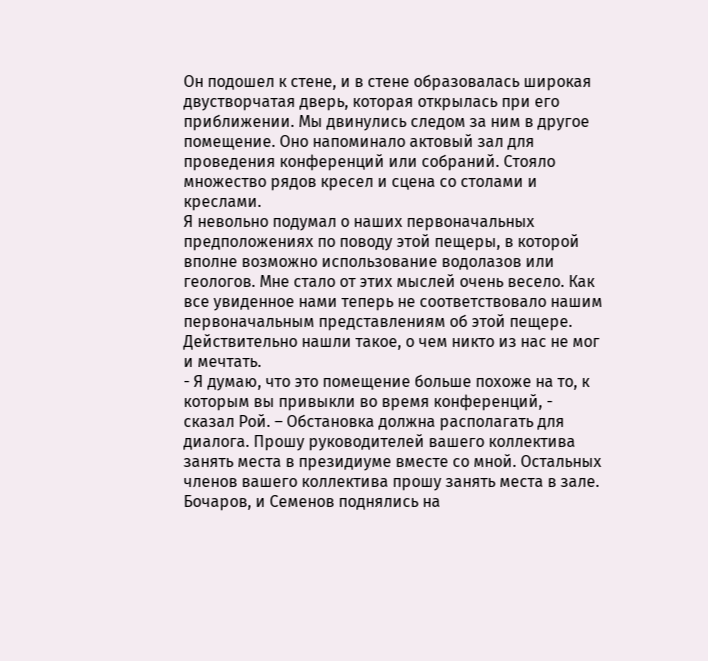Он подошел к стене, и в стене образовалась широкая двустворчатая дверь, которая открылась при его приближении. Мы двинулись следом за ним в другое помещение. Оно напоминало актовый зал для проведения конференций или собраний. Стояло множество рядов кресел и сцена со столами и креслами.
Я невольно подумал о наших первоначальных предположениях по поводу этой пещеры, в которой вполне возможно использование водолазов или геологов. Мне стало от этих мыслей очень весело. Как все увиденное нами теперь не соответствовало нашим первоначальным представлениям об этой пещере. Действительно нашли такое, о чем никто из нас не мог и мечтать.
- Я думаю, что это помещение больше похоже на то, к которым вы привыкли во время конференций, - сказал Рой. – Обстановка должна располагать для диалога. Прошу руководителей вашего коллектива занять места в президиуме вместе со мной. Остальных членов вашего коллектива прошу занять места в зале. Бочаров, и Семенов поднялись на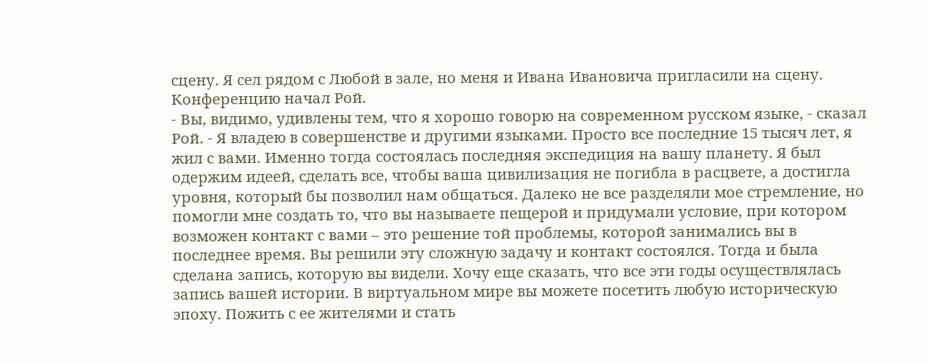сцену. Я сел рядом с Любой в зале, но меня и Ивана Ивановича пригласили на сцену. Конференцию начал Рой.
- Вы, видимо, удивлены тем, что я хорошо говорю на современном русском языке, - сказал Рой. - Я владею в совершенстве и другими языками. Просто все последние 15 тысяч лет, я жил с вами. Именно тогда состоялась последняя экспедиция на вашу планету. Я был одержим идеей, сделать все, чтобы ваша цивилизация не погибла в расцвете, а достигла уровня, который бы позволил нам общаться. Далеко не все разделяли мое стремление, но помогли мне создать то, что вы называете пещерой и придумали условие, при котором возможен контакт с вами – это решение той проблемы, которой занимались вы в последнее время. Вы решили эту сложную задачу и контакт состоялся. Тогда и была сделана запись, которую вы видели. Хочу еще сказать, что все эти годы осуществлялась запись вашей истории. В виртуальном мире вы можете посетить любую историческую эпоху. Пожить с ее жителями и стать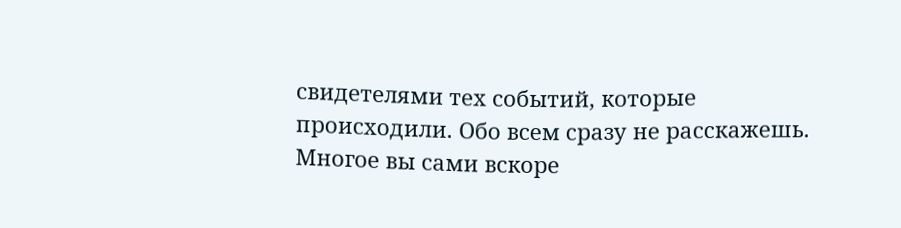свидетелями тех событий, которые происходили. Обо всем сразу не расскажешь. Многое вы сами вскоре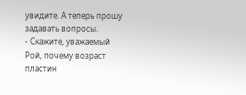увидите. А теперь прошу задавать вопросы.
- Скажите, уважаемый Рой, почему возраст пластин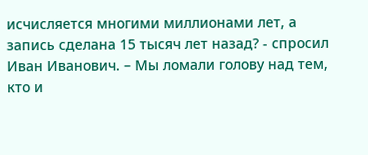исчисляется многими миллионами лет, а запись сделана 15 тысяч лет назад? - спросил Иван Иванович. – Мы ломали голову над тем, кто и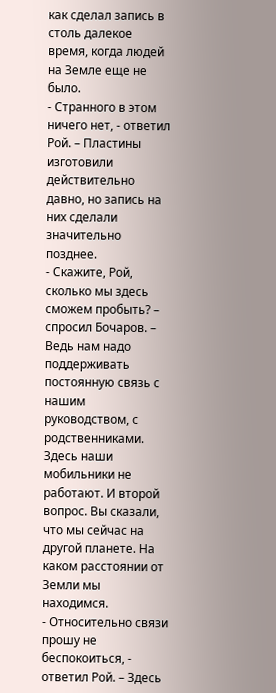как сделал запись в столь далекое время, когда людей на Земле еще не было.
- Странного в этом ничего нет, - ответил Рой. – Пластины изготовили действительно давно, но запись на них сделали значительно позднее.
- Скажите, Рой, сколько мы здесь сможем пробыть? – спросил Бочаров. – Ведь нам надо поддерживать постоянную связь с нашим руководством, с родственниками. Здесь наши мобильники не работают. И второй вопрос. Вы сказали, что мы сейчас на другой планете. На каком расстоянии от Земли мы находимся.
- Относительно связи прошу не беспокоиться, - ответил Рой. – Здесь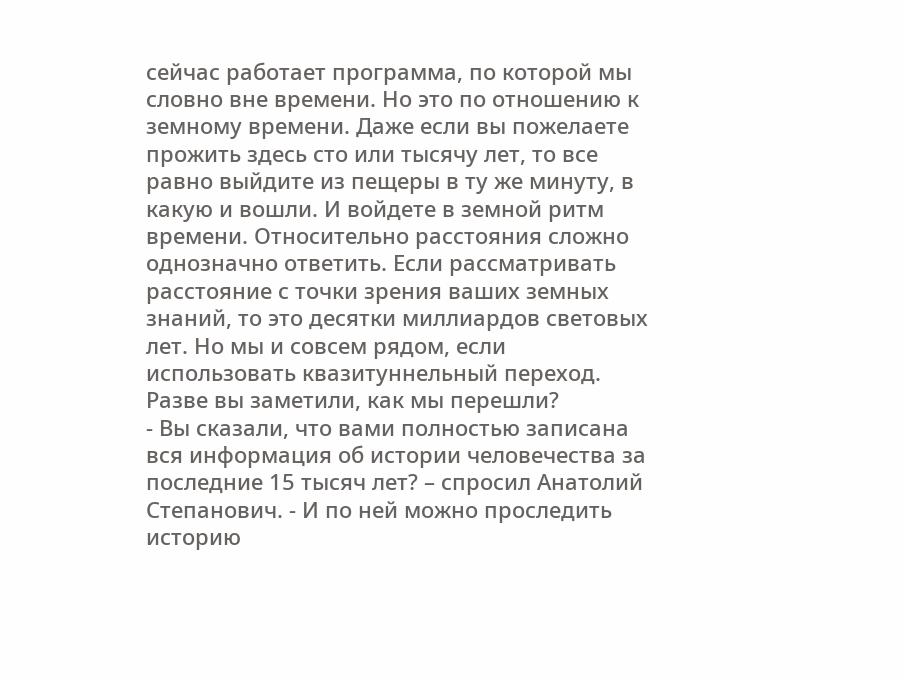сейчас работает программа, по которой мы словно вне времени. Но это по отношению к земному времени. Даже если вы пожелаете прожить здесь сто или тысячу лет, то все равно выйдите из пещеры в ту же минуту, в какую и вошли. И войдете в земной ритм времени. Относительно расстояния сложно однозначно ответить. Если рассматривать расстояние с точки зрения ваших земных знаний, то это десятки миллиардов световых лет. Но мы и совсем рядом, если использовать квазитуннельный переход. Разве вы заметили, как мы перешли?
- Вы сказали, что вами полностью записана вся информация об истории человечества за последние 15 тысяч лет? – спросил Анатолий Степанович. - И по ней можно проследить историю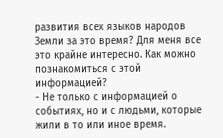развития всех языков народов Земли за это время? Для меня все это крайне интересно. Как можно познакомиться с этой информацией?
- Не только с информацией о событиях, но и с людьми, которые жили в то или иное время.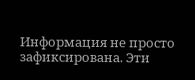Информация не просто зафиксирована. Эти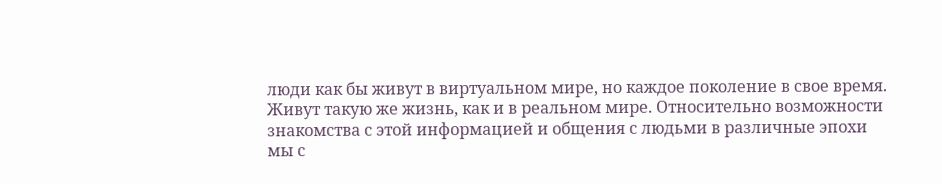люди как бы живут в виртуальном мире, но каждое поколение в свое время. Живут такую же жизнь, как и в реальном мире. Относительно возможности знакомства с этой информацией и общения с людьми в различные эпохи мы с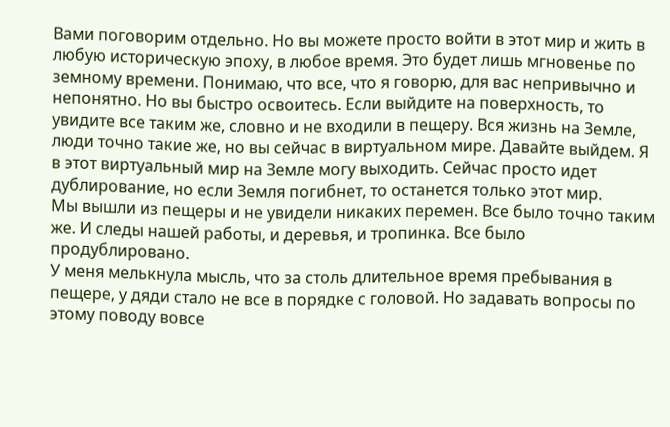Вами поговорим отдельно. Но вы можете просто войти в этот мир и жить в любую историческую эпоху, в любое время. Это будет лишь мгновенье по земному времени. Понимаю, что все, что я говорю, для вас непривычно и непонятно. Но вы быстро освоитесь. Если выйдите на поверхность, то увидите все таким же, словно и не входили в пещеру. Вся жизнь на Земле, люди точно такие же, но вы сейчас в виртуальном мире. Давайте выйдем. Я в этот виртуальный мир на Земле могу выходить. Сейчас просто идет дублирование, но если Земля погибнет, то останется только этот мир.
Мы вышли из пещеры и не увидели никаких перемен. Все было точно таким же. И следы нашей работы, и деревья, и тропинка. Все было продублировано.
У меня мелькнула мысль, что за столь длительное время пребывания в пещере, у дяди стало не все в порядке с головой. Но задавать вопросы по этому поводу вовсе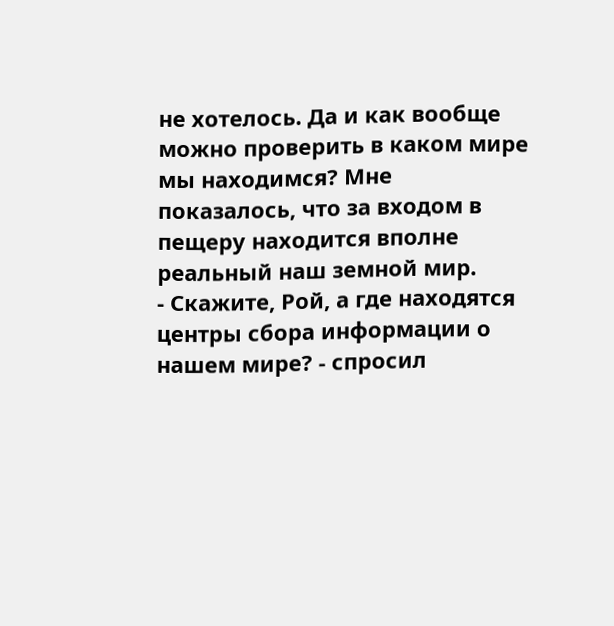не хотелось. Да и как вообще можно проверить в каком мире мы находимся? Мне показалось, что за входом в пещеру находится вполне реальный наш земной мир.
- Скажите, Рой, а где находятся центры сбора информации о нашем мире? - спросил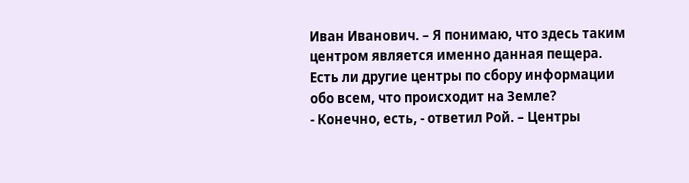Иван Иванович. – Я понимаю, что здесь таким центром является именно данная пещера. Есть ли другие центры по сбору информации обо всем, что происходит на Земле?
- Конечно, есть, - ответил Рой. – Центры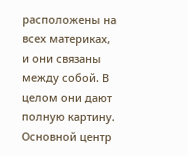расположены на всех материках, и они связаны между собой. В целом они дают полную картину. Основной центр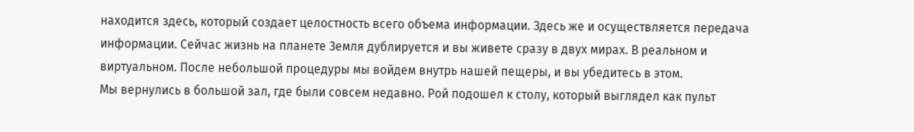находится здесь, который создает целостность всего объема информации. Здесь же и осуществляется передача информации. Сейчас жизнь на планете Земля дублируется и вы живете сразу в двух мирах. В реальном и виртуальном. После небольшой процедуры мы войдем внутрь нашей пещеры, и вы убедитесь в этом.
Мы вернулись в большой зал, где были совсем недавно. Рой подошел к столу, который выглядел как пульт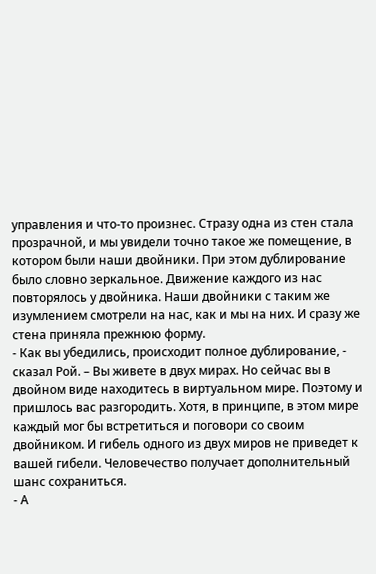управления и что-то произнес. Стразу одна из стен стала прозрачной, и мы увидели точно такое же помещение, в котором были наши двойники. При этом дублирование было словно зеркальное. Движение каждого из нас повторялось у двойника. Наши двойники с таким же изумлением смотрели на нас, как и мы на них. И сразу же стена приняла прежнюю форму.
- Как вы убедились, происходит полное дублирование, - сказал Рой. – Вы живете в двух мирах. Но сейчас вы в двойном виде находитесь в виртуальном мире. Поэтому и пришлось вас разгородить. Хотя, в принципе, в этом мире каждый мог бы встретиться и поговори со своим двойником. И гибель одного из двух миров не приведет к вашей гибели. Человечество получает дополнительный шанс сохраниться.
- А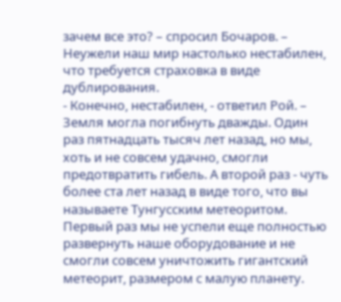зачем все это? – спросил Бочаров. – Неужели наш мир настолько нестабилен, что требуется страховка в виде дублирования.
- Конечно, нестабилен, - ответил Рой. – Земля могла погибнуть дважды. Один раз пятнадцать тысяч лет назад, но мы, хоть и не совсем удачно, смогли предотвратить гибель. А второй раз - чуть более ста лет назад в виде того, что вы называете Тунгусским метеоритом. Первый раз мы не успели еще полностью развернуть наше оборудование и не смогли совсем уничтожить гигантский метеорит, размером с малую планету.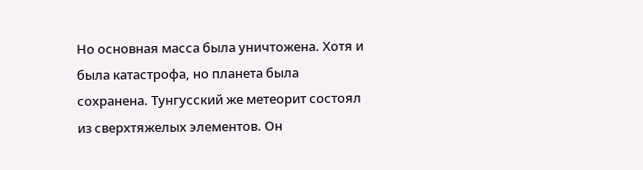Но основная масса была уничтожена. Хотя и была катастрофа, но планета была сохранена. Тунгусский же метеорит состоял из сверхтяжелых элементов. Он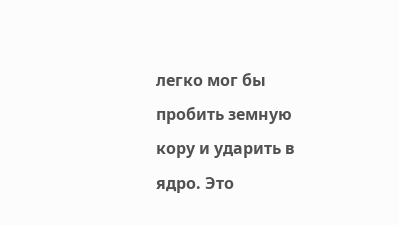легко мог бы пробить земную кору и ударить в ядро. Это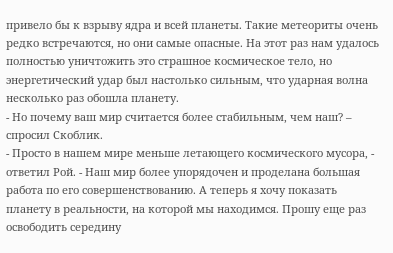привело бы к взрыву ядра и всей планеты. Такие метеориты очень редко встречаются, но они самые опасные. На этот раз нам удалось полностью уничтожить это страшное космическое тело, но энергетический удар был настолько сильным, что ударная волна несколько раз обошла планету.
- Но почему ваш мир считается более стабильным, чем наш? – спросил Скоблик.
- Просто в нашем мире меньше летающего космического мусора, - ответил Рой. - Наш мир более упорядочен и проделана большая работа по его совершенствованию. А теперь я хочу показать планету в реальности, на которой мы находимся. Прошу еще раз освободить середину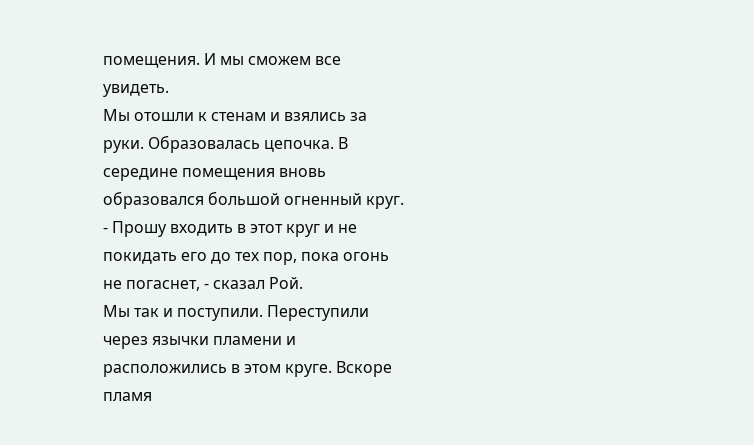помещения. И мы сможем все увидеть.
Мы отошли к стенам и взялись за руки. Образовалась цепочка. В середине помещения вновь образовался большой огненный круг.
- Прошу входить в этот круг и не покидать его до тех пор, пока огонь не погаснет, - сказал Рой.
Мы так и поступили. Переступили через язычки пламени и расположились в этом круге. Вскоре пламя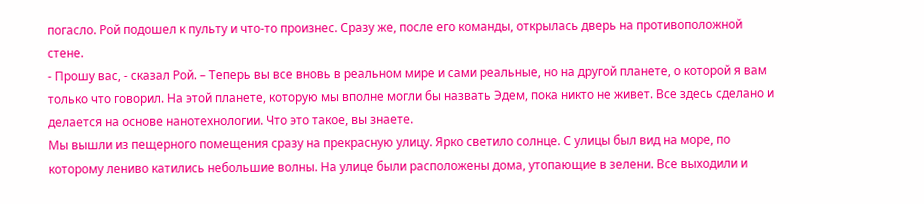погасло. Рой подошел к пульту и что-то произнес. Сразу же, после его команды, открылась дверь на противоположной стене.
- Прошу вас, - сказал Рой. – Теперь вы все вновь в реальном мире и сами реальные, но на другой планете, о которой я вам только что говорил. На этой планете, которую мы вполне могли бы назвать Эдем, пока никто не живет. Все здесь сделано и делается на основе нанотехнологии. Что это такое, вы знаете.
Мы вышли из пещерного помещения сразу на прекрасную улицу. Ярко светило солнце. С улицы был вид на море, по которому лениво катились небольшие волны. На улице были расположены дома, утопающие в зелени. Все выходили и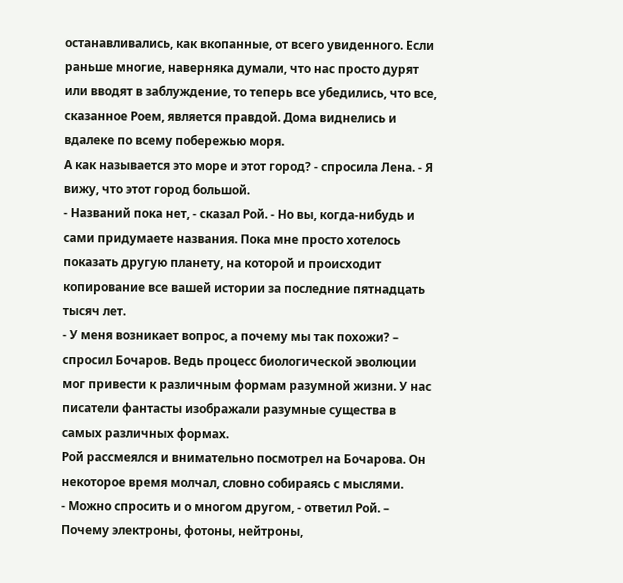останавливались, как вкопанные, от всего увиденного. Если раньше многие, наверняка думали, что нас просто дурят или вводят в заблуждение, то теперь все убедились, что все, сказанное Роем, является правдой. Дома виднелись и вдалеке по всему побережью моря.
А как называется это море и этот город? - спросила Лена. - Я вижу, что этот город большой.
- Названий пока нет, - сказал Рой. - Но вы, когда-нибудь и сами придумаете названия. Пока мне просто хотелось показать другую планету, на которой и происходит копирование все вашей истории за последние пятнадцать тысяч лет.
- У меня возникает вопрос, а почему мы так похожи? – спросил Бочаров. Ведь процесс биологической эволюции мог привести к различным формам разумной жизни. У нас писатели фантасты изображали разумные существа в самых различных формах.
Рой рассмеялся и внимательно посмотрел на Бочарова. Он некоторое время молчал, словно собираясь с мыслями.
- Можно спросить и о многом другом, - ответил Рой. – Почему электроны, фотоны, нейтроны,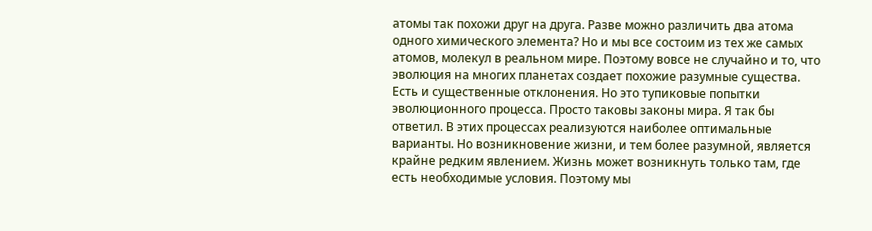атомы так похожи друг на друга. Разве можно различить два атома одного химического элемента? Но и мы все состоим из тех же самых атомов, молекул в реальном мире. Поэтому вовсе не случайно и то, что эволюция на многих планетах создает похожие разумные существа. Есть и существенные отклонения. Но это тупиковые попытки эволюционного процесса. Просто таковы законы мира. Я так бы ответил. В этих процессах реализуются наиболее оптимальные варианты. Но возникновение жизни, и тем более разумной, является крайне редким явлением. Жизнь может возникнуть только там, где есть необходимые условия. Поэтому мы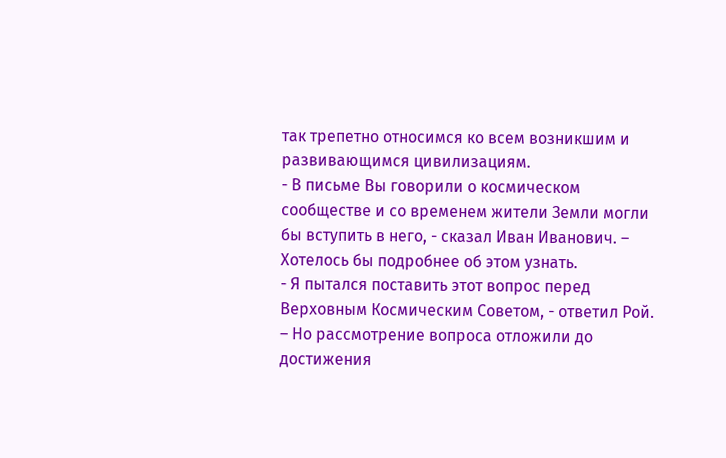так трепетно относимся ко всем возникшим и развивающимся цивилизациям.
- В письме Вы говорили о космическом сообществе и со временем жители Земли могли бы вступить в него, - сказал Иван Иванович. – Хотелось бы подробнее об этом узнать.
- Я пытался поставить этот вопрос перед Верховным Космическим Советом, - ответил Рой. – Но рассмотрение вопроса отложили до достижения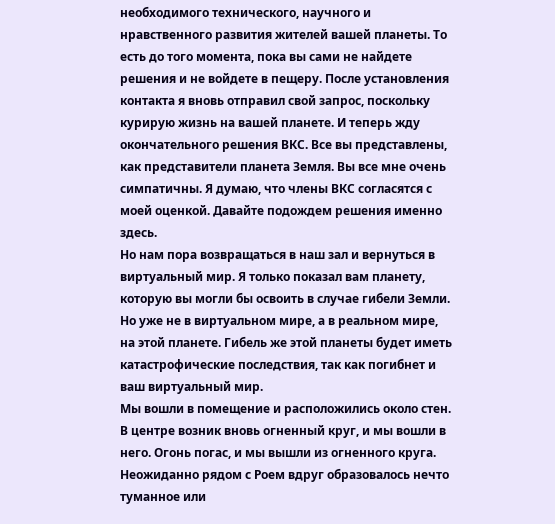необходимого технического, научного и нравственного развития жителей вашей планеты. То есть до того момента, пока вы сами не найдете решения и не войдете в пещеру. После установления контакта я вновь отправил свой запрос, поскольку курирую жизнь на вашей планете. И теперь жду окончательного решения ВКС. Все вы представлены, как представители планета Земля. Вы все мне очень симпатичны. Я думаю, что члены ВКС согласятся с моей оценкой. Давайте подождем решения именно здесь.
Но нам пора возвращаться в наш зал и вернуться в виртуальный мир. Я только показал вам планету, которую вы могли бы освоить в случае гибели Земли. Но уже не в виртуальном мире, а в реальном мире, на этой планете. Гибель же этой планеты будет иметь катастрофические последствия, так как погибнет и ваш виртуальный мир.
Мы вошли в помещение и расположились около стен. В центре возник вновь огненный круг, и мы вошли в него. Огонь погас, и мы вышли из огненного круга.
Неожиданно рядом с Роем вдруг образовалось нечто туманное или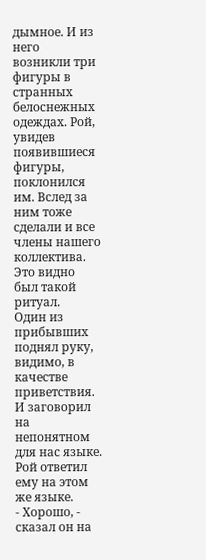дымное. И из него возникли три фигуры в странных белоснежных одеждах. Рой, увидев появившиеся фигуры, поклонился им. Вслед за ним тоже сделали и все члены нашего коллектива. Это видно был такой ритуал.
Один из прибывших поднял руку, видимо, в качестве приветствия. И заговорил на непонятном для нас языке. Рой ответил ему на этом же языке.
- Хорошо, - сказал он на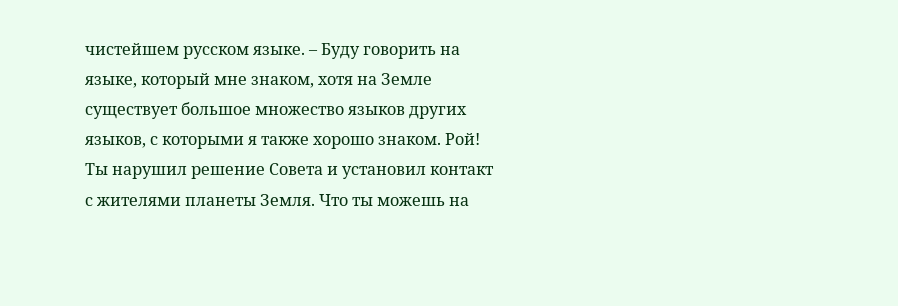чистейшем русском языке. – Буду говорить на языке, который мне знаком, хотя на Земле существует большое множество языков других языков, с которыми я также хорошо знаком. Рой! Ты нарушил решение Совета и установил контакт с жителями планеты Земля. Что ты можешь на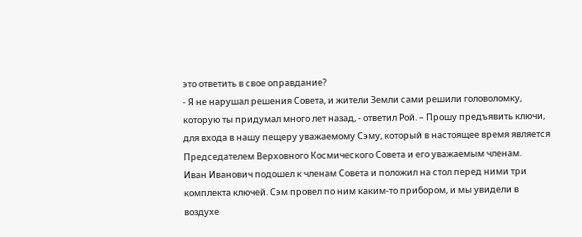это ответить в свое оправдание?
- Я не нарушал решения Совета, и жители Земли сами решили головоломку, которую ты придумал много лет назад, - ответил Рой. – Прошу предъявить ключи, для входа в нашу пещеру уважаемому Сэму, который в настоящее время является Председателем Верховного Космического Совета и его уважаемым членам.
Иван Иванович подошел к членам Совета и положил на стол перед ними три комплекта ключей. Сэм провел по ним каким-то прибором, и мы увидели в воздухе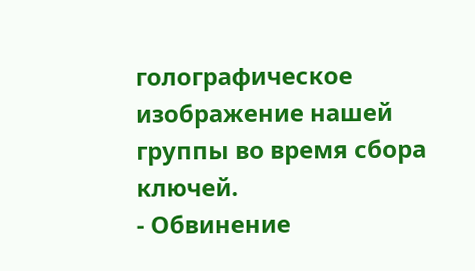голографическое изображение нашей группы во время сбора ключей.
- Обвинение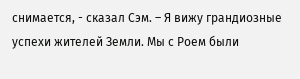снимается, - сказал Сэм. – Я вижу грандиозные успехи жителей Земли. Мы с Роем были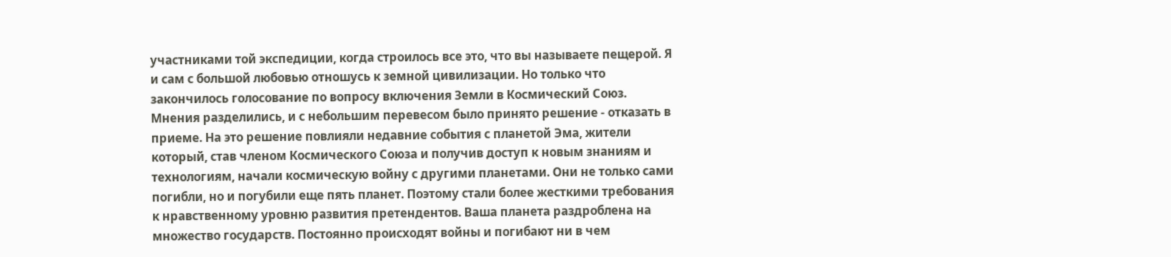участниками той экспедиции, когда строилось все это, что вы называете пещерой. Я и сам с большой любовью отношусь к земной цивилизации. Но только что закончилось голосование по вопросу включения Земли в Космический Союз. Мнения разделились, и с небольшим перевесом было принято решение - отказать в приеме. На это решение повлияли недавние события с планетой Эма, жители который, став членом Космического Союза и получив доступ к новым знаниям и технологиям, начали космическую войну с другими планетами. Они не только сами погибли, но и погубили еще пять планет. Поэтому стали более жесткими требования к нравственному уровню развития претендентов. Ваша планета раздроблена на множество государств. Постоянно происходят войны и погибают ни в чем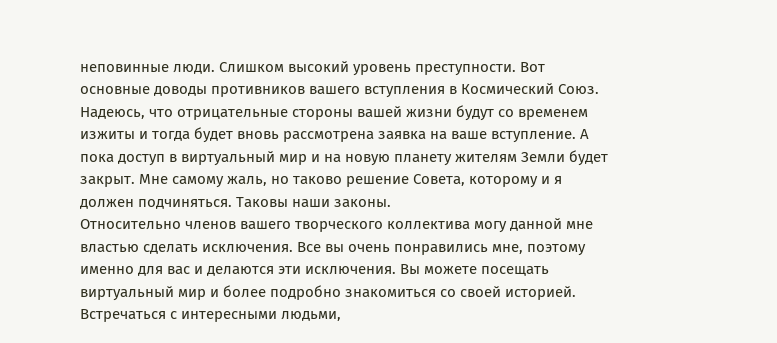неповинные люди. Слишком высокий уровень преступности. Вот основные доводы противников вашего вступления в Космический Союз. Надеюсь, что отрицательные стороны вашей жизни будут со временем изжиты и тогда будет вновь рассмотрена заявка на ваше вступление. А пока доступ в виртуальный мир и на новую планету жителям Земли будет закрыт. Мне самому жаль, но таково решение Совета, которому и я должен подчиняться. Таковы наши законы.
Относительно членов вашего творческого коллектива могу данной мне властью сделать исключения. Все вы очень понравились мне, поэтому именно для вас и делаются эти исключения. Вы можете посещать виртуальный мир и более подробно знакомиться со своей историей. Встречаться с интересными людьми,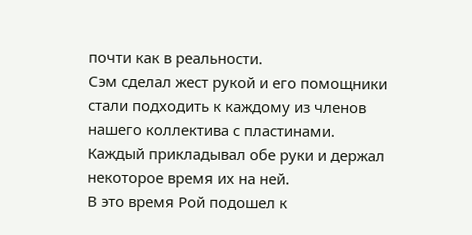почти как в реальности.
Сэм сделал жест рукой и его помощники стали подходить к каждому из членов нашего коллектива с пластинами. Каждый прикладывал обе руки и держал некоторое время их на ней.
В это время Рой подошел к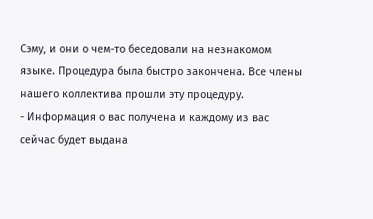Сэму, и они о чем-то беседовали на незнакомом языке. Процедура была быстро закончена. Все члены нашего коллектива прошли эту процедуру.
- Информация о вас получена и каждому из вас сейчас будет выдана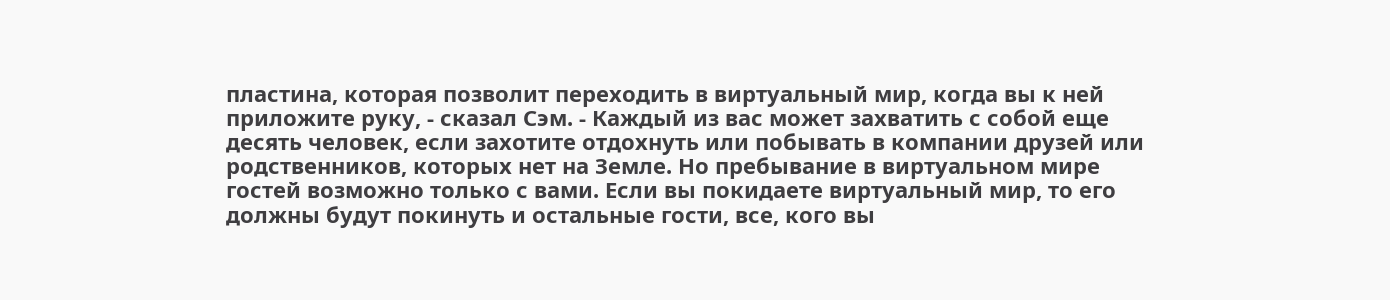пластина, которая позволит переходить в виртуальный мир, когда вы к ней приложите руку, - сказал Сэм. - Каждый из вас может захватить с собой еще десять человек, если захотите отдохнуть или побывать в компании друзей или родственников, которых нет на Земле. Но пребывание в виртуальном мире гостей возможно только с вами. Если вы покидаете виртуальный мир, то его должны будут покинуть и остальные гости, все, кого вы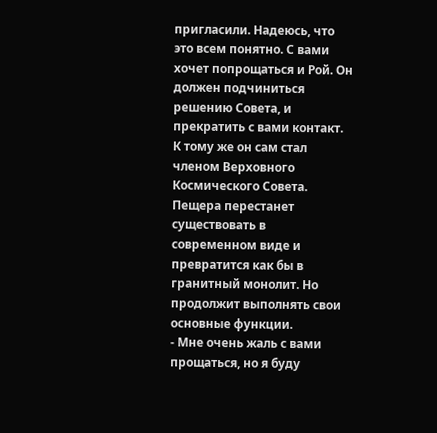пригласили. Надеюсь, что это всем понятно. С вами хочет попрощаться и Рой. Он должен подчиниться решению Совета, и прекратить с вами контакт. К тому же он сам стал членом Верховного Космического Совета. Пещера перестанет существовать в современном виде и превратится как бы в гранитный монолит. Но продолжит выполнять свои основные функции.
- Мне очень жаль с вами прощаться, но я буду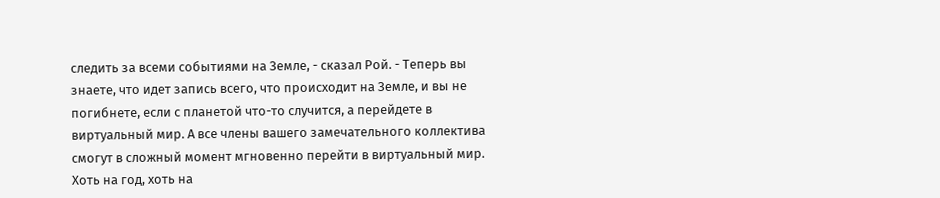следить за всеми событиями на Земле, - сказал Рой. - Теперь вы знаете, что идет запись всего, что происходит на Земле, и вы не погибнете, если с планетой что-то случится, а перейдете в виртуальный мир. А все члены вашего замечательного коллектива смогут в сложный момент мгновенно перейти в виртуальный мир. Хоть на год, хоть на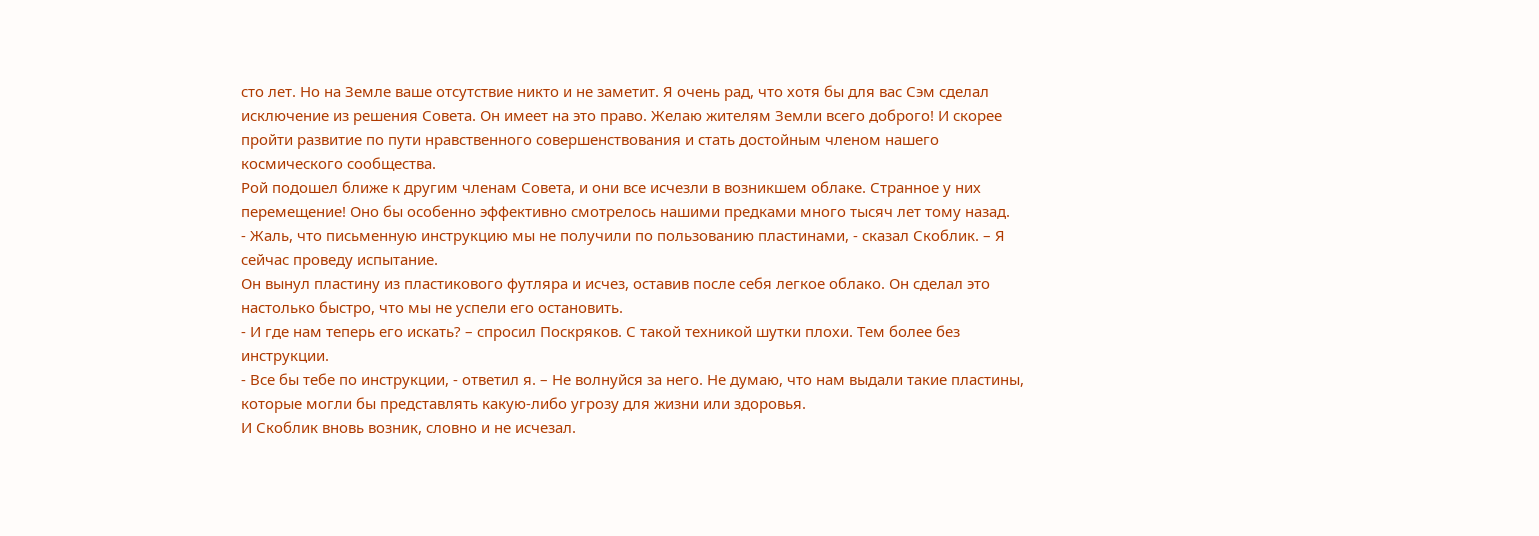сто лет. Но на Земле ваше отсутствие никто и не заметит. Я очень рад, что хотя бы для вас Сэм сделал исключение из решения Совета. Он имеет на это право. Желаю жителям Земли всего доброго! И скорее пройти развитие по пути нравственного совершенствования и стать достойным членом нашего космического сообщества.
Рой подошел ближе к другим членам Совета, и они все исчезли в возникшем облаке. Странное у них перемещение! Оно бы особенно эффективно смотрелось нашими предками много тысяч лет тому назад.
- Жаль, что письменную инструкцию мы не получили по пользованию пластинами, - сказал Скоблик. – Я сейчас проведу испытание.
Он вынул пластину из пластикового футляра и исчез, оставив после себя легкое облако. Он сделал это настолько быстро, что мы не успели его остановить.
- И где нам теперь его искать? – спросил Поскряков. С такой техникой шутки плохи. Тем более без инструкции.
- Все бы тебе по инструкции, - ответил я. – Не волнуйся за него. Не думаю, что нам выдали такие пластины, которые могли бы представлять какую-либо угрозу для жизни или здоровья.
И Скоблик вновь возник, словно и не исчезал.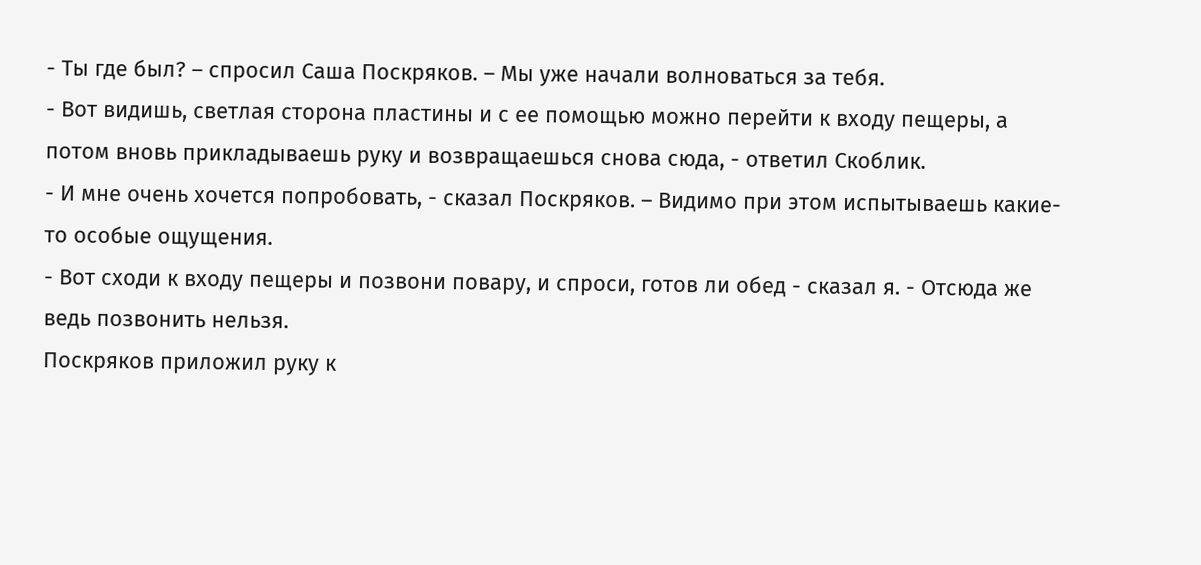- Ты где был? – спросил Саша Поскряков. – Мы уже начали волноваться за тебя.
- Вот видишь, светлая сторона пластины и с ее помощью можно перейти к входу пещеры, а потом вновь прикладываешь руку и возвращаешься снова сюда, - ответил Скоблик.
- И мне очень хочется попробовать, - сказал Поскряков. – Видимо при этом испытываешь какие-то особые ощущения.
- Вот сходи к входу пещеры и позвони повару, и спроси, готов ли обед - сказал я. - Отсюда же ведь позвонить нельзя.
Поскряков приложил руку к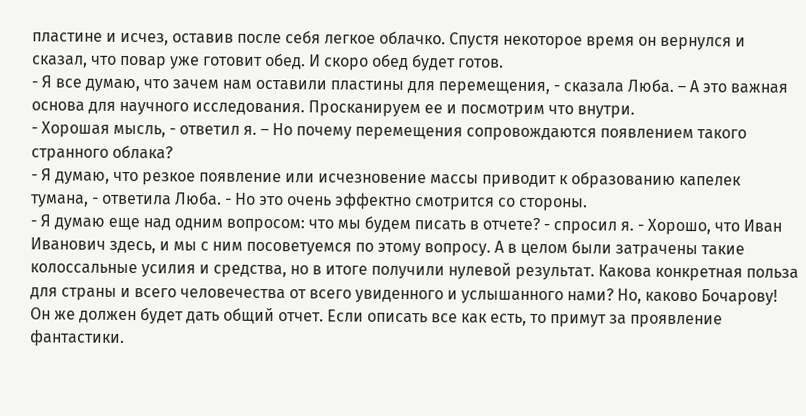пластине и исчез, оставив после себя легкое облачко. Спустя некоторое время он вернулся и сказал, что повар уже готовит обед. И скоро обед будет готов.
- Я все думаю, что зачем нам оставили пластины для перемещения, - сказала Люба. – А это важная основа для научного исследования. Просканируем ее и посмотрим что внутри.
- Хорошая мысль, - ответил я. – Но почему перемещения сопровождаются появлением такого странного облака?
- Я думаю, что резкое появление или исчезновение массы приводит к образованию капелек тумана, - ответила Люба. - Но это очень эффектно смотрится со стороны.
- Я думаю еще над одним вопросом: что мы будем писать в отчете? - спросил я. - Хорошо, что Иван Иванович здесь, и мы с ним посоветуемся по этому вопросу. А в целом были затрачены такие колоссальные усилия и средства, но в итоге получили нулевой результат. Какова конкретная польза для страны и всего человечества от всего увиденного и услышанного нами? Но, каково Бочарову! Он же должен будет дать общий отчет. Если описать все как есть, то примут за проявление фантастики.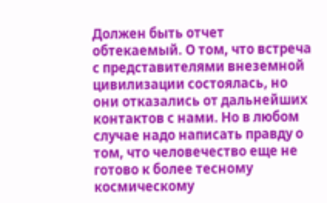Должен быть отчет обтекаемый. О том, что встреча с представителями внеземной цивилизации состоялась, но они отказались от дальнейших контактов с нами. Но в любом случае надо написать правду о том, что человечество еще не готово к более тесному космическому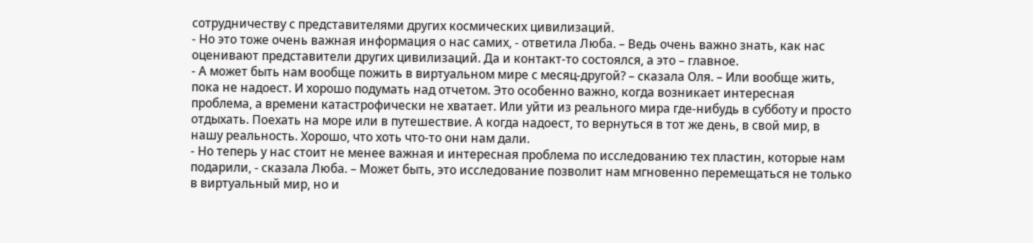сотрудничеству с представителями других космических цивилизаций.
- Но это тоже очень важная информация о нас самих, - ответила Люба. – Ведь очень важно знать, как нас оценивают представители других цивилизаций. Да и контакт-то состоялся, а это – главное.
- А может быть нам вообще пожить в виртуальном мире с месяц-другой? – сказала Оля. – Или вообще жить, пока не надоест. И хорошо подумать над отчетом. Это особенно важно, когда возникает интересная проблема, а времени катастрофически не хватает. Или уйти из реального мира где-нибудь в субботу и просто отдыхать. Поехать на море или в путешествие. А когда надоест, то вернуться в тот же день, в свой мир, в нашу реальность. Хорошо, что хоть что-то они нам дали.
- Но теперь у нас стоит не менее важная и интересная проблема по исследованию тех пластин, которые нам подарили, - сказала Люба. – Может быть, это исследование позволит нам мгновенно перемещаться не только в виртуальный мир, но и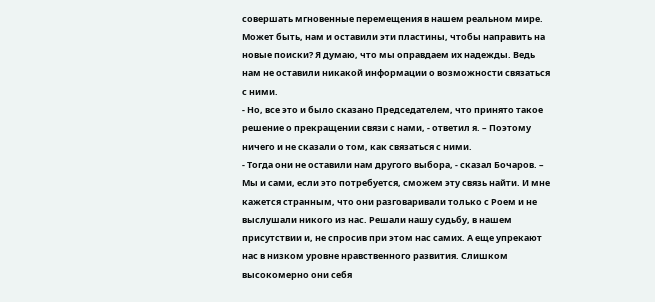совершать мгновенные перемещения в нашем реальном мире. Может быть, нам и оставили эти пластины, чтобы направить на новые поиски? Я думаю, что мы оправдаем их надежды. Ведь нам не оставили никакой информации о возможности связаться с ними.
- Но, все это и было сказано Председателем, что принято такое решение о прекращении связи с нами, - ответил я. – Поэтому ничего и не сказали о том, как связаться с ними.
- Тогда они не оставили нам другого выбора, - сказал Бочаров. – Мы и сами, если это потребуется, сможем эту связь найти. И мне кажется странным, что они разговаривали только с Роем и не выслушали никого из нас. Решали нашу судьбу, в нашем присутствии и, не спросив при этом нас самих. А еще упрекают нас в низком уровне нравственного развития. Слишком высокомерно они себя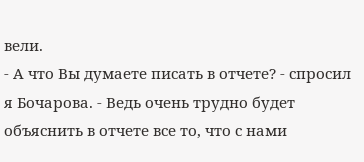вели.
- А что Вы думаете писать в отчете? - спросил я Бочарова. - Ведь очень трудно будет объяснить в отчете все то, что с нами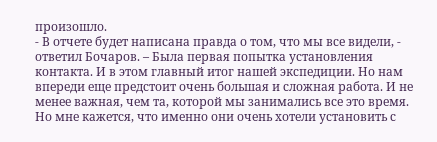произошло.
- В отчете будет написана правда о том, что мы все видели, - ответил Бочаров. – Была первая попытка установления контакта. И в этом главный итог нашей экспедиции. Но нам впереди еще предстоит очень большая и сложная работа. И не менее важная, чем та, которой мы занимались все это время. Но мне кажется, что именно они очень хотели установить с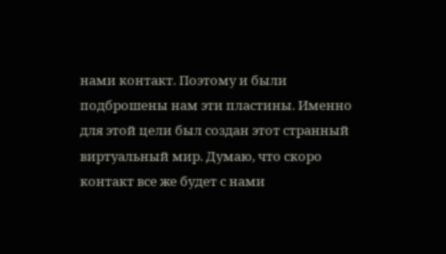нами контакт. Поэтому и были подброшены нам эти пластины. Именно для этой цели был создан этот странный виртуальный мир. Думаю, что скоро контакт все же будет с нами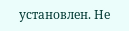установлен. Не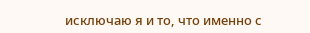исключаю я и то, что именно с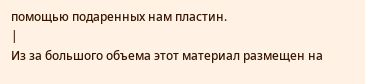помощью подаренных нам пластин.
|
Из за большого объема этот материал размещен на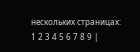нескольких страницах:
1 2 3 4 5 6 7 8 9 |